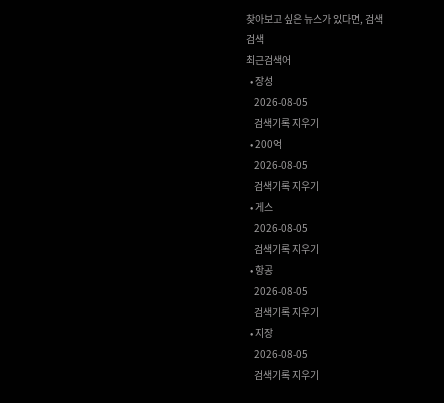찾아보고 싶은 뉴스가 있다면, 검색
검색
최근검색어
  • 장성
    2026-08-05
    검색기록 지우기
  • 200억
    2026-08-05
    검색기록 지우기
  • 게스
    2026-08-05
    검색기록 지우기
  • 항공
    2026-08-05
    검색기록 지우기
  • 지장
    2026-08-05
    검색기록 지우기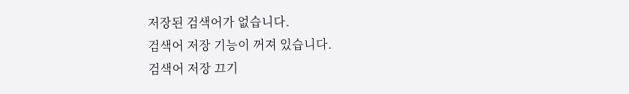저장된 검색어가 없습니다.
검색어 저장 기능이 꺼져 있습니다.
검색어 저장 끄기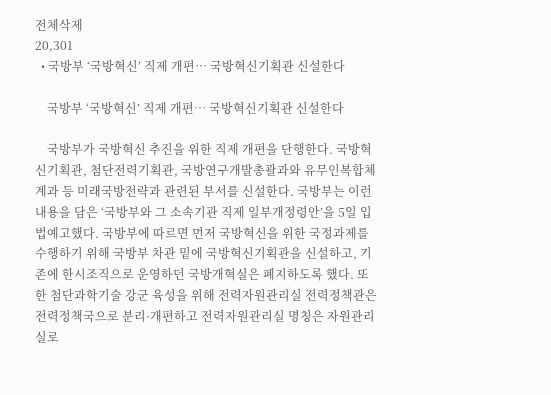전체삭제
20,301
  • 국방부 ‘국방혁신’ 직제 개편… 국방혁신기획관 신설한다

    국방부 ‘국방혁신’ 직제 개편… 국방혁신기획관 신설한다

    국방부가 국방혁신 추진을 위한 직제 개편을 단행한다. 국방혁신기획관, 첨단전력기획관, 국방연구개발총괄과와 유무인복합체계과 등 미래국방전략과 관련된 부서를 신설한다. 국방부는 이런 내용을 담은 ‘국방부와 그 소속기관 직제 일부개정령안’을 5일 입법예고했다. 국방부에 따르면 먼저 국방혁신을 위한 국정과제를 수행하기 위해 국방부 차관 밑에 국방혁신기획관을 신설하고, 기존에 한시조직으로 운영하던 국방개혁실은 폐지하도록 했다. 또한 첨단과학기술 강군 육성을 위해 전력자원관리실 전력정책관은 전력정책국으로 분리·개편하고 전력자원관리실 명칭은 자원관리실로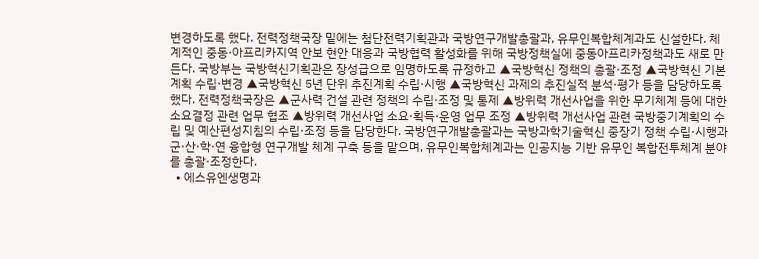변경하도록 했다. 전력정책국장 밑에는 첨단전력기획관과 국방연구개발총괄과, 유무인복합체계과도 신설한다. 체계적인 중동·아프리카지역 안보 현안 대응과 국방협력 활성화를 위해 국방정책실에 중동아프리카정책과도 새로 만든다. 국방부는 국방혁신기획관은 장성급으로 임명하도록 규정하고 ▲국방혁신 정책의 총괄·조정 ▲국방혁신 기본계획 수립·변경 ▲국방혁신 5년 단위 추진계획 수립·시행 ▲국방혁신 과제의 추진실적 분석·평가 등을 담당하도록 했다. 전력정책국장은 ▲군사력 건설 관련 정책의 수립·조정 및 통제 ▲방위력 개선사업을 위한 무기체계 등에 대한 소요결정 관련 업무 협조 ▲방위력 개선사업 소요·획득·운영 업무 조정 ▲방위력 개선사업 관련 국방중기계획의 수립 및 예산편성지침의 수립·조정 등을 담당한다. 국방연구개발총괄과는 국방과학기술혁신 중장기 정책 수립·시행과 군·산·학·연 융합형 연구개발 체계 구축 등을 맡으며, 유무인복합체계과는 인공지능 기반 유무인 복합전투체계 분야를 총괄·조정한다.
  • 에스유엔생명과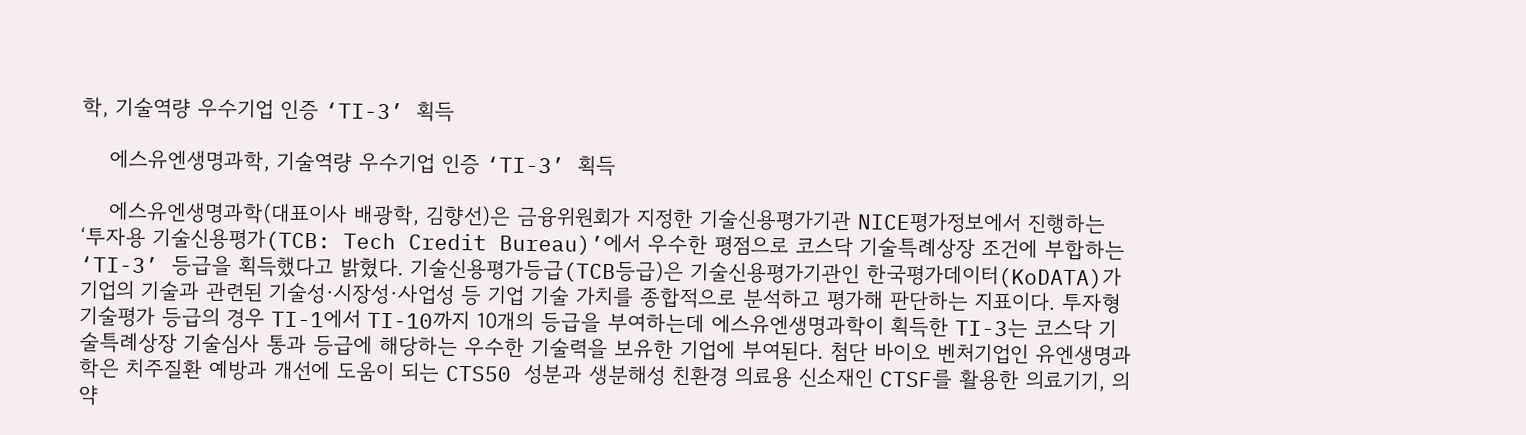학, 기술역량 우수기업 인증 ‘TI-3’ 획득

    에스유엔생명과학, 기술역량 우수기업 인증 ‘TI-3’ 획득

    에스유엔생명과학(대표이사 배광학, 김향선)은 금융위원회가 지정한 기술신용평가기관 NICE평가정보에서 진행하는 ‘투자용 기술신용평가(TCB: Tech Credit Bureau)’에서 우수한 평점으로 코스닥 기술특례상장 조건에 부합하는 ‘TI-3’ 등급을 획득했다고 밝혔다. 기술신용평가등급(TCB등급)은 기술신용평가기관인 한국평가데이터(KoDATA)가 기업의 기술과 관련된 기술성·시장성·사업성 등 기업 기술 가치를 종합적으로 분석하고 평가해 판단하는 지표이다. 투자형 기술평가 등급의 경우 TI-1에서 TI-10까지 10개의 등급을 부여하는데 에스유엔생명과학이 획득한 TI-3는 코스닥 기술특례상장 기술심사 통과 등급에 해당하는 우수한 기술력을 보유한 기업에 부여된다. 첨단 바이오 벤처기업인 유엔생명과학은 치주질환 예방과 개선에 도움이 되는 CTS50 성분과 생분해성 친환경 의료용 신소재인 CTSF를 활용한 의료기기, 의약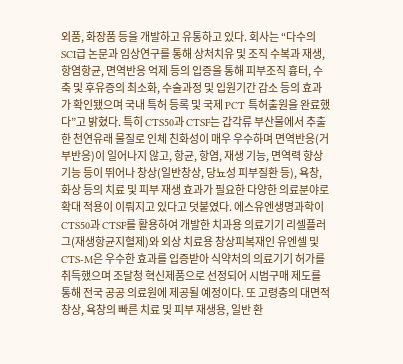외품, 화장품 등을 개발하고 유통하고 있다. 회사는 “다수의 SCI급 논문과 임상연구를 통해 상처치유 및 조직 수복과 재생, 항염항균, 면역반응 억제 등의 입증을 통해 피부조직 흉터, 수축 및 후유증의 최소화, 수술과정 및 입원기간 감소 등의 효과가 확인됐으며 국내 특허 등록 및 국제 PCT 특허출원을 완료했다”고 밝혔다. 특히 CTS50과 CTSF는 갑각류 부산물에서 추출한 천연유래 물질로 인체 친화성이 매우 우수하며 면역반응(거부반응)이 일어나지 않고, 항균, 항염, 재생 기능, 면역력 향상 기능 등이 뛰어나 창상(일반창상, 당뇨성 피부질환 등), 욕창, 화상 등의 치료 및 피부 재생 효과가 필요한 다양한 의료분야로 확대 적용이 이뤄지고 있다고 덧붙였다. 에스유엔생명과학이 CTS50과 CTSF를 활용하여 개발한 치과용 의료기기 리셀플러그(재생항균지혈제)와 외상 치료용 창상피복재인 유엔셀 및 CTS-M은 우수한 효과를 입증받아 식약처의 의료기기 허가를 취득했으며 조달청 혁신제품으로 선정되어 시범구매 제도를 통해 전국 공공 의료원에 제공될 예정이다. 또 고령층의 대면적 창상, 욕창의 빠른 치료 및 피부 재생용, 일반 환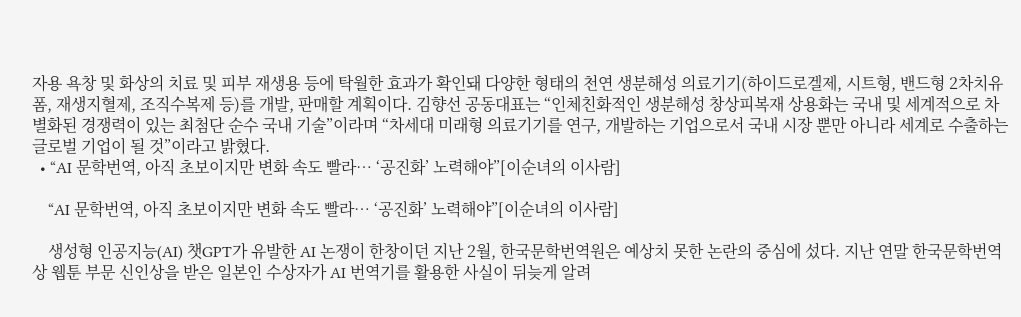자용 욕창 및 화상의 치료 및 피부 재생용 등에 탁월한 효과가 확인돼 다양한 형태의 천연 생분해성 의료기기(하이드로겔제, 시트형, 밴드형 2차치유폼, 재생지혈제, 조직수복제 등)를 개발, 판매할 계획이다. 김향선 공동대표는 “인체친화적인 생분해성 창상피복재 상용화는 국내 및 세계적으로 차별화된 경쟁력이 있는 최첨단 순수 국내 기술”이라며 “차세대 미래형 의료기기를 연구, 개발하는 기업으로서 국내 시장 뿐만 아니라 세계로 수출하는 글로벌 기업이 될 것”이라고 밝혔다.
  • “AI 문학번역, 아직 초보이지만 변화 속도 빨라… ‘공진화’ 노력해야”[이순녀의 이사람]

    “AI 문학번역, 아직 초보이지만 변화 속도 빨라… ‘공진화’ 노력해야”[이순녀의 이사람]

    생성형 인공지능(AI) 챗GPT가 유발한 AI 논쟁이 한창이던 지난 2월, 한국문학번역원은 예상치 못한 논란의 중심에 섰다. 지난 연말 한국문학번역상 웹툰 부문 신인상을 받은 일본인 수상자가 AI 번역기를 활용한 사실이 뒤늦게 알려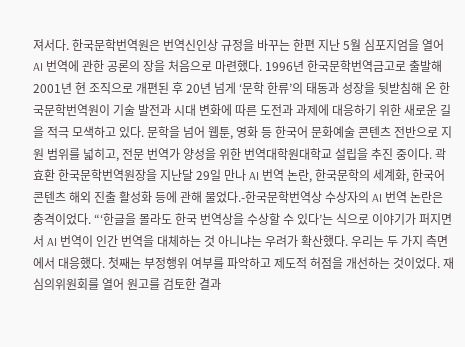져서다. 한국문학번역원은 번역신인상 규정을 바꾸는 한편 지난 5월 심포지엄을 열어 AI 번역에 관한 공론의 장을 처음으로 마련했다. 1996년 한국문학번역금고로 출발해 2001년 현 조직으로 개편된 후 20년 넘게 ‘문학 한류’의 태동과 성장을 뒷받침해 온 한국문학번역원이 기술 발전과 시대 변화에 따른 도전과 과제에 대응하기 위한 새로운 길을 적극 모색하고 있다. 문학을 넘어 웹툰, 영화 등 한국어 문화예술 콘텐츠 전반으로 지원 범위를 넓히고, 전문 번역가 양성을 위한 번역대학원대학교 설립을 추진 중이다. 곽효환 한국문학번역원장을 지난달 29일 만나 AI 번역 논란, 한국문학의 세계화, 한국어 콘텐츠 해외 진출 활성화 등에 관해 물었다.-한국문학번역상 수상자의 AI 번역 논란은 충격이었다. “‘한글을 몰라도 한국 번역상을 수상할 수 있다’는 식으로 이야기가 퍼지면서 AI 번역이 인간 번역을 대체하는 것 아니냐는 우려가 확산했다. 우리는 두 가지 측면에서 대응했다. 첫째는 부정행위 여부를 파악하고 제도적 허점을 개선하는 것이었다. 재심의위원회를 열어 원고를 검토한 결과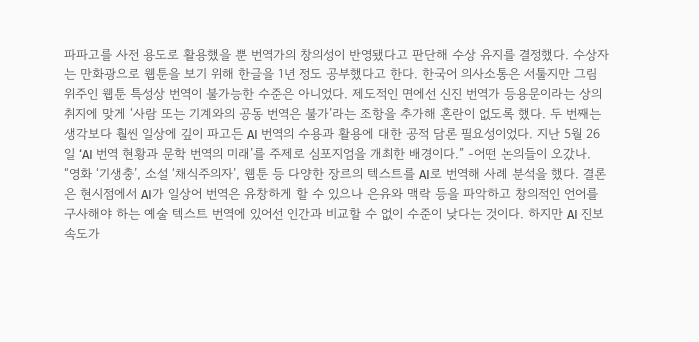파파고를 사전 용도로 활용했을 뿐 번역가의 창의성이 반영됐다고 판단해 수상 유지를 결정했다. 수상자는 만화광으로 웹툰을 보기 위해 한글을 1년 정도 공부했다고 한다. 한국어 의사소통은 서툴지만 그림 위주인 웹툰 특성상 번역이 불가능한 수준은 아니었다. 제도적인 면에선 신진 번역가 등용문이라는 상의 취지에 맞게 ‘사람 또는 기계와의 공동 번역은 불가’라는 조항을 추가해 혼란이 없도록 했다. 두 번째는 생각보다 훨씬 일상에 깊이 파고든 AI 번역의 수용과 활용에 대한 공적 담론 필요성이었다. 지난 5월 26일 ‘AI 번역 현황과 문학 번역의 미래’를 주제로 심포지엄을 개최한 배경이다.” -어떤 논의들이 오갔나. “영화 ‘기생충’, 소설 ‘채식주의자’, 웹툰 등 다양한 장르의 텍스트를 AI로 번역해 사례 분석을 했다. 결론은 현시점에서 AI가 일상어 번역은 유창하게 할 수 있으나 은유와 맥락 등을 파악하고 창의적인 언어를 구사해야 하는 예술 텍스트 번역에 있어선 인간과 비교할 수 없이 수준이 낮다는 것이다. 하지만 AI 진보 속도가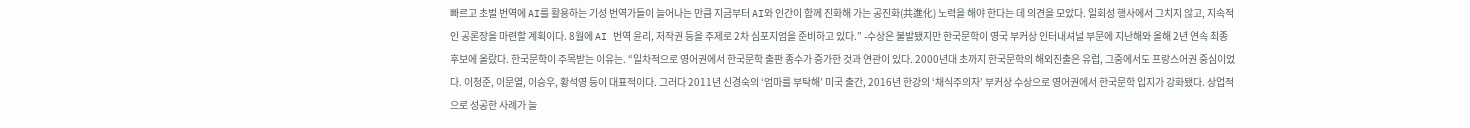빠르고 초벌 번역에 AI를 활용하는 기성 번역가들이 늘어나는 만큼 지금부터 AI와 인간이 함께 진화해 가는 공진화(共進化) 노력을 해야 한다는 데 의견을 모았다. 일회성 행사에서 그치지 않고, 지속적인 공론장을 마련할 계획이다. 8월에 AI 번역 윤리, 저작권 등을 주제로 2차 심포지엄을 준비하고 있다.” -수상은 불발됐지만 한국문학이 영국 부커상 인터내셔널 부문에 지난해와 올해 2년 연속 최종 후보에 올랐다. 한국문학이 주목받는 이유는. “일차적으로 영어권에서 한국문학 출판 종수가 증가한 것과 연관이 있다. 2000년대 초까지 한국문학의 해외진출은 유럽, 그중에서도 프랑스어권 중심이었다. 이청준, 이문열, 이승우, 황석영 등이 대표적이다. 그러다 2011년 신경숙의 ‘엄마를 부탁해’ 미국 출간, 2016년 한강의 ‘채식주의자’ 부커상 수상으로 영어권에서 한국문학 입지가 강화됐다. 상업적으로 성공한 사례가 늘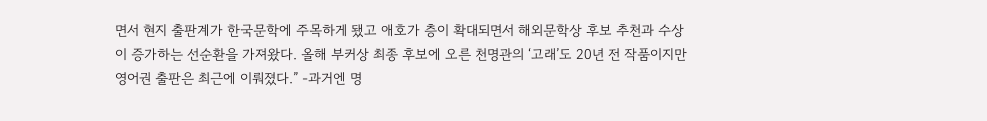면서 현지 출판계가 한국문학에 주목하게 됐고 애호가 층이 확대되면서 해외문학상 후보 추천과 수상이 증가하는 선순환을 가져왔다. 올해 부커상 최종 후보에 오른 천명관의 ‘고래’도 20년 전 작품이지만 영어권 출판은 최근에 이뤄졌다.” -과거엔 명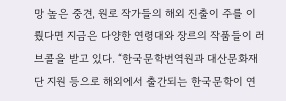망 높은 중견, 원로 작가들의 해외 진출이 주를 이뤘다면 지금은 다양한 연령대와 장르의 작품들이 러브콜을 받고 있다. “한국문학번역원과 대산문화재단 지원 등으로 해외에서 출간되는 한국문학이 연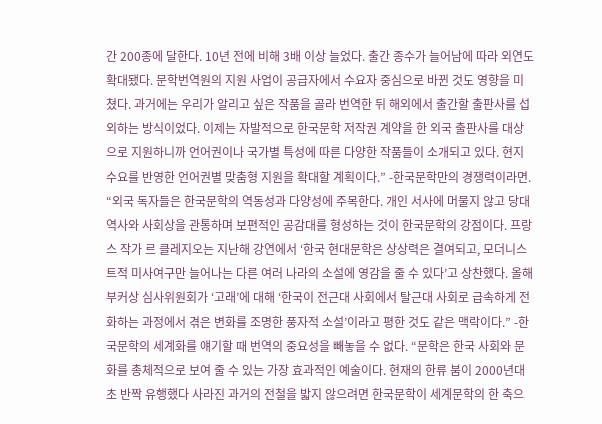간 200종에 달한다. 10년 전에 비해 3배 이상 늘었다. 출간 종수가 늘어남에 따라 외연도 확대됐다. 문학번역원의 지원 사업이 공급자에서 수요자 중심으로 바뀐 것도 영향을 미쳤다. 과거에는 우리가 알리고 싶은 작품을 골라 번역한 뒤 해외에서 출간할 출판사를 섭외하는 방식이었다. 이제는 자발적으로 한국문학 저작권 계약을 한 외국 출판사를 대상으로 지원하니까 언어권이나 국가별 특성에 따른 다양한 작품들이 소개되고 있다. 현지 수요를 반영한 언어권별 맞춤형 지원을 확대할 계획이다.” -한국문학만의 경쟁력이라면. “외국 독자들은 한국문학의 역동성과 다양성에 주목한다. 개인 서사에 머물지 않고 당대 역사와 사회상을 관통하며 보편적인 공감대를 형성하는 것이 한국문학의 강점이다. 프랑스 작가 르 클레지오는 지난해 강연에서 ‘한국 현대문학은 상상력은 결여되고, 모더니스트적 미사여구만 늘어나는 다른 여러 나라의 소설에 영감을 줄 수 있다’고 상찬했다. 올해 부커상 심사위원회가 ‘고래’에 대해 ‘한국이 전근대 사회에서 탈근대 사회로 급속하게 전화하는 과정에서 겪은 변화를 조명한 풍자적 소설’이라고 평한 것도 같은 맥락이다.” -한국문학의 세계화를 얘기할 때 번역의 중요성을 빼놓을 수 없다. “문학은 한국 사회와 문화를 총체적으로 보여 줄 수 있는 가장 효과적인 예술이다. 현재의 한류 붐이 2000년대 초 반짝 유행했다 사라진 과거의 전철을 밟지 않으려면 한국문학이 세계문학의 한 축으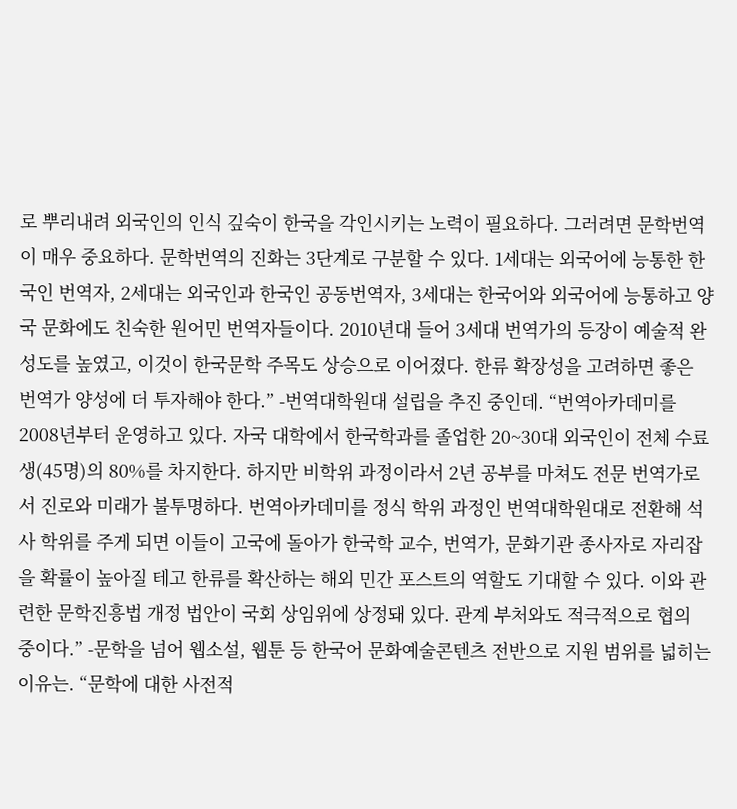로 뿌리내려 외국인의 인식 깊숙이 한국을 각인시키는 노력이 필요하다. 그러려면 문학번역이 매우 중요하다. 문학번역의 진화는 3단계로 구분할 수 있다. 1세대는 외국어에 능통한 한국인 번역자, 2세대는 외국인과 한국인 공동번역자, 3세대는 한국어와 외국어에 능통하고 양국 문화에도 친숙한 원어민 번역자들이다. 2010년대 들어 3세대 번역가의 등장이 예술적 완성도를 높였고, 이것이 한국문학 주목도 상승으로 이어졌다. 한류 확장성을 고려하면 좋은 번역가 양성에 더 투자해야 한다.” -번역대학원대 설립을 추진 중인데. “번역아카데미를 2008년부터 운영하고 있다. 자국 대학에서 한국학과를 졸업한 20~30대 외국인이 전체 수료생(45명)의 80%를 차지한다. 하지만 비학위 과정이라서 2년 공부를 마쳐도 전문 번역가로서 진로와 미래가 불투명하다. 번역아카데미를 정식 학위 과정인 번역대학원대로 전환해 석사 학위를 주게 되면 이들이 고국에 돌아가 한국학 교수, 번역가, 문화기관 종사자로 자리잡을 확률이 높아질 테고 한류를 확산하는 해외 민간 포스트의 역할도 기대할 수 있다. 이와 관련한 문학진흥법 개정 법안이 국회 상임위에 상정돼 있다. 관계 부처와도 적극적으로 협의 중이다.” -문학을 넘어 웹소설, 웹툰 등 한국어 문화예술콘텐츠 전반으로 지원 범위를 넓히는 이유는. “문학에 대한 사전적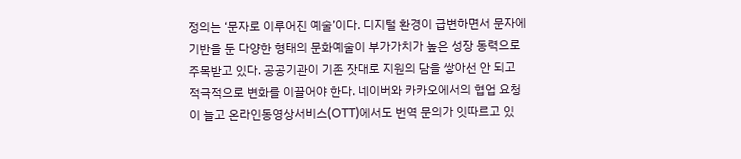정의는 ‘문자로 이루어진 예술’이다. 디지털 환경이 급변하면서 문자에 기반을 둔 다양한 형태의 문화예술이 부가가치가 높은 성장 동력으로 주목받고 있다. 공공기관이 기존 잣대로 지원의 담을 쌓아선 안 되고 적극적으로 변화를 이끌어야 한다. 네이버와 카카오에서의 협업 요청이 늘고 온라인동영상서비스(OTT)에서도 번역 문의가 잇따르고 있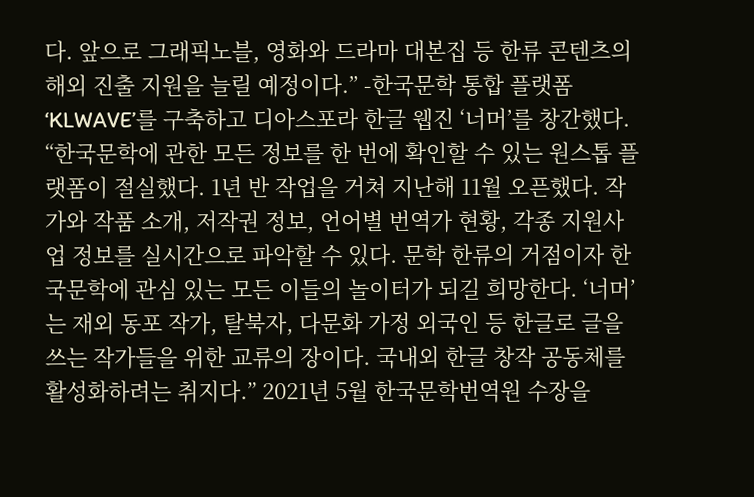다. 앞으로 그래픽노블, 영화와 드라마 대본집 등 한류 콘텐츠의 해외 진출 지원을 늘릴 예정이다.” -한국문학 통합 플랫폼 ‘KLWAVE’를 구축하고 디아스포라 한글 웹진 ‘너머’를 창간했다. “한국문학에 관한 모든 정보를 한 번에 확인할 수 있는 원스톱 플랫폼이 절실했다. 1년 반 작업을 거쳐 지난해 11월 오픈했다. 작가와 작품 소개, 저작권 정보, 언어별 번역가 현황, 각종 지원사업 정보를 실시간으로 파악할 수 있다. 문학 한류의 거점이자 한국문학에 관심 있는 모든 이들의 놀이터가 되길 희망한다. ‘너머’는 재외 동포 작가, 탈북자, 다문화 가정 외국인 등 한글로 글을 쓰는 작가들을 위한 교류의 장이다. 국내외 한글 창작 공동체를 활성화하려는 취지다.” 2021년 5월 한국문학번역원 수장을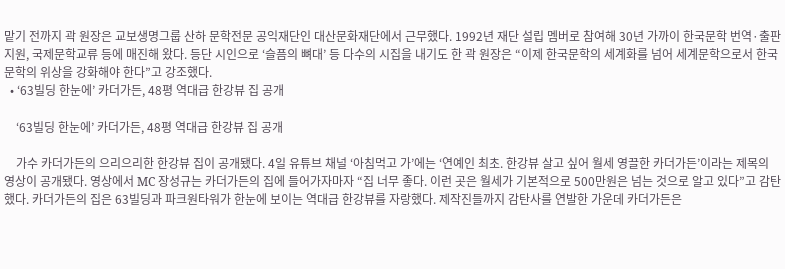맡기 전까지 곽 원장은 교보생명그룹 산하 문학전문 공익재단인 대산문화재단에서 근무했다. 1992년 재단 설립 멤버로 참여해 30년 가까이 한국문학 번역·출판 지원, 국제문학교류 등에 매진해 왔다. 등단 시인으로 ‘슬픔의 뼈대’ 등 다수의 시집을 내기도 한 곽 원장은 “이제 한국문학의 세계화를 넘어 세계문학으로서 한국문학의 위상을 강화해야 한다”고 강조했다.
  • ‘63빌딩 한눈에’ 카더가든, 48평 역대급 한강뷰 집 공개

    ‘63빌딩 한눈에’ 카더가든, 48평 역대급 한강뷰 집 공개

    가수 카더가든의 으리으리한 한강뷰 집이 공개됐다. 4일 유튜브 채널 ‘아침먹고 가’에는 ‘연예인 최초. 한강뷰 살고 싶어 월세 영끌한 카더가든’이라는 제목의 영상이 공개됐다. 영상에서 MC 장성규는 카더가든의 집에 들어가자마자 “집 너무 좋다. 이런 곳은 월세가 기본적으로 500만원은 넘는 것으로 알고 있다”고 감탄했다. 카더가든의 집은 63빌딩과 파크원타워가 한눈에 보이는 역대급 한강뷰를 자랑했다. 제작진들까지 감탄사를 연발한 가운데 카더가든은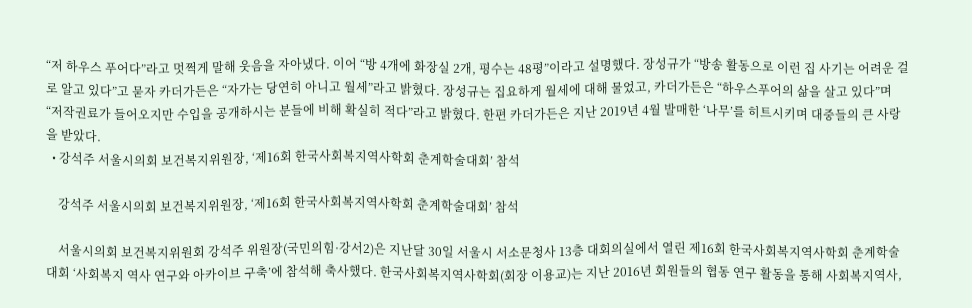“저 하우스 푸어다”라고 멋쩍게 말해 웃음을 자아냈다. 이어 “방 4개에 화장실 2개, 평수는 48평”이라고 설명했다. 장성규가 “방송 활동으로 이런 집 사기는 어려운 걸로 알고 있다”고 묻자 카더가든은 “자가는 당연히 아니고 월세”라고 밝혔다. 장성규는 집요하게 월세에 대해 물었고, 카더가든은 “하우스푸어의 삶을 살고 있다”며 “저작권료가 들어오지만 수입을 공개하시는 분들에 비해 확실히 적다”라고 밝혔다. 한편 카더가든은 지난 2019년 4월 발매한 ‘나무’를 히트시키며 대중들의 큰 사랑을 받았다.
  • 강석주 서울시의회 보건복지위원장, ‘제16회 한국사회복지역사학회 춘계학술대회’ 참석

    강석주 서울시의회 보건복지위원장, ‘제16회 한국사회복지역사학회 춘계학술대회’ 참석

    서울시의회 보건복지위원회 강석주 위원장(국민의힘·강서2)은 지난달 30일 서울시 서소문청사 13층 대회의실에서 열린 제16회 한국사회복지역사학회 춘계학술대회 ‘사회복지 역사 연구와 아카이브 구축’에 참석해 축사했다. 한국사회복지역사학회(회장 이용교)는 지난 2016년 회원들의 협동 연구 활동을 통해 사회복지역사,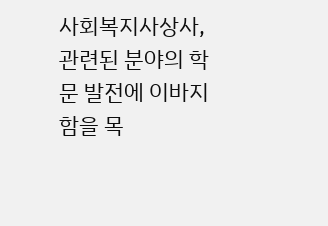사회복지사상사, 관련된 분야의 학문 발전에 이바지함을 목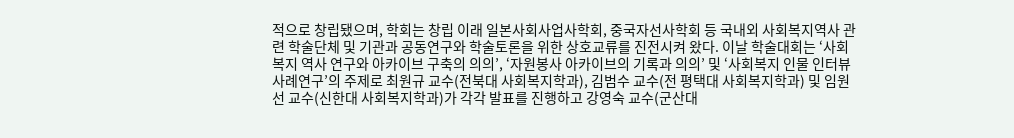적으로 창립됐으며, 학회는 창립 이래 일본사회사업사학회, 중국자선사학회 등 국내외 사회복지역사 관련 학술단체 및 기관과 공동연구와 학술토론을 위한 상호교류를 진전시켜 왔다. 이날 학술대회는 ‘사회복지 역사 연구와 아카이브 구축의 의의’, ‘자원봉사 아카이브의 기록과 의의’ 및 ‘사회복지 인물 인터뷰 사례연구’의 주제로 최원규 교수(전북대 사회복지학과), 김범수 교수(전 평택대 사회복지학과) 및 임원선 교수(신한대 사회복지학과)가 각각 발표를 진행하고 강영숙 교수(군산대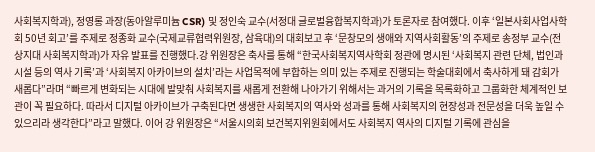사회복지학과), 정영롱 과장(동아알루미늄 CSR) 및 정인숙 교수(서정대 글로벌융합복지학과)가 토론자로 참여했다. 이후 ‘일본사회사업사학회 50년 회고’를 주제로 정종화 교수(국제교류협력위원장, 삼육대)의 대회보고 후 ‘문창모의 생애와 지역사회활동’의 주제로 송정부 교수(전 상지대 사회복지학과)가 자유 발표를 진행했다.강 위원장은 축사를 통해 “한국사회복지역사학회 정관에 명시된 ‘사회복지 관련 단체, 법인과 시설 등의 역사 기록’과 ‘사회복지 아카이브의 설치’라는 사업목적에 부합하는 의미 있는 주제로 진행되는 학술대회에서 축사하게 돼 감회가 새롭다”라며 “빠르게 변화되는 시대에 발맞춰 사회복지를 새롭게 전환해 나아가기 위해서는 과거의 기록을 목록화하고 그룹화한 체계적인 보관이 꼭 필요하다. 따라서 디지털 아카이브가 구축된다면 생생한 사회복지의 역사와 성과를 통해 사회복지의 현장성과 전문성을 더욱 높일 수 있으리라 생각한다”라고 말했다. 이어 강 위원장은 “서울시의회 보건복지위원회에서도 사회복지 역사의 디지털 기록에 관심을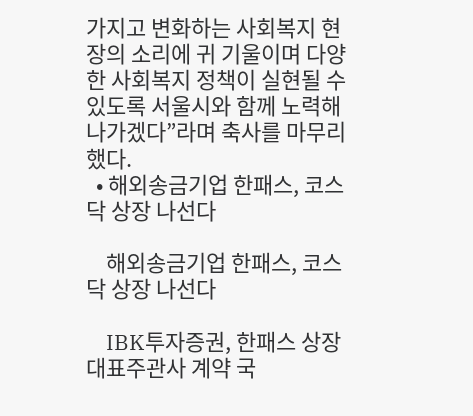가지고 변화하는 사회복지 현장의 소리에 귀 기울이며 다양한 사회복지 정책이 실현될 수 있도록 서울시와 함께 노력해 나가겠다”라며 축사를 마무리했다.
  • 해외송금기업 한패스, 코스닥 상장 나선다

    해외송금기업 한패스, 코스닥 상장 나선다

    IBK투자증권, 한패스 상장 대표주관사 계약 국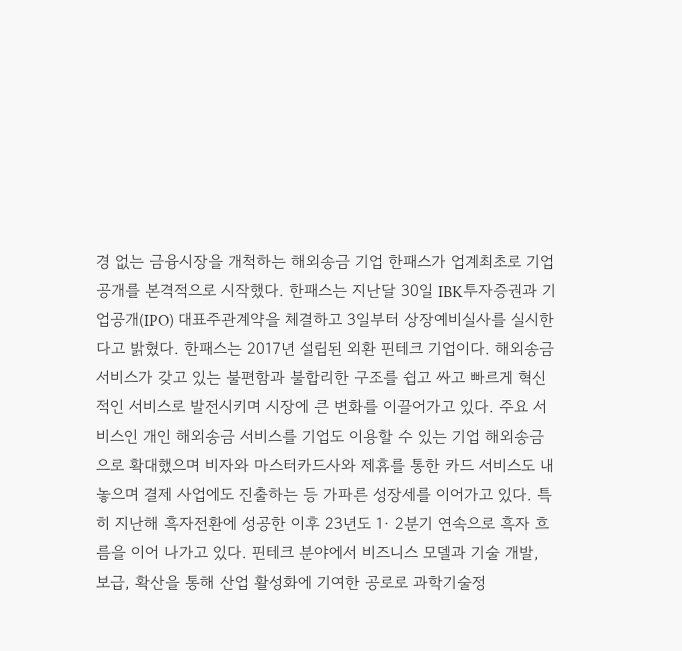경 없는 금융시장을 개척하는 해외송금 기업 한패스가 업계최초로 기업공개를 본격적으로 시작했다. 한패스는 지난달 30일 IBK투자증권과 기업공개(IPO) 대표주관계약을 체결하고 3일부터 상장예비실사를 실시한다고 밝혔다. 한패스는 2017년 설립된 외환 핀테크 기업이다. 해외송금 서비스가 갖고 있는 불편함과 불합리한 구조를 쉽고 싸고 빠르게 혁신적인 서비스로 발전시키며 시장에 큰 변화를 이끌어가고 있다. 주요 서비스인 개인 해외송금 서비스를 기업도 이용할 수 있는 기업 해외송금으로 확대했으며 비자와 마스터카드사와 제휴를 통한 카드 서비스도 내놓으며 결제 사업에도 진출하는 등 가파른 성장세를 이어가고 있다. 특히 지난해 흑자전환에 성공한 이후 23년도 1· 2분기 연속으로 흑자 흐름을 이어 나가고 있다. 핀테크 분야에서 비즈니스 모델과 기술 개발, 보급, 확산을 통해 산업 활성화에 기여한 공로로 과학기술정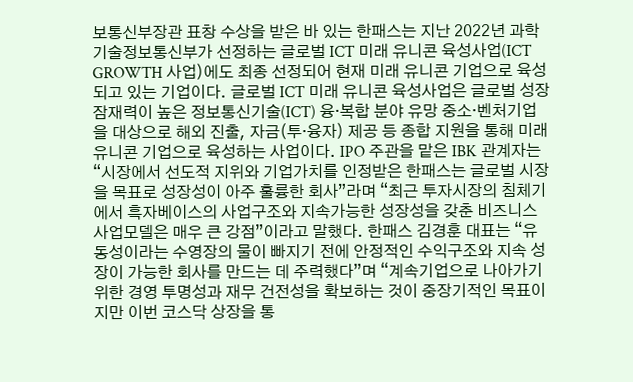보통신부장관 표창 수상을 받은 바 있는 한패스는 지난 2022년 과학기술정보통신부가 선정하는 글로벌 ICT 미래 유니콘 육성사업(ICT GROWTH 사업)에도 최종 선정되어 현재 미래 유니콘 기업으로 육성되고 있는 기업이다. 글로벌 ICT 미래 유니콘 육성사업은 글로벌 성장 잠재력이 높은 정보통신기술(ICT) 융·복합 분야 유망 중소·벤처기업을 대상으로 해외 진출, 자금(투·융자) 제공 등 종합 지원을 통해 미래 유니콘 기업으로 육성하는 사업이다. IPO 주관을 맡은 IBK 관계자는 “시장에서 선도적 지위와 기업가치를 인정받은 한패스는 글로벌 시장을 목표로 성장성이 아주 훌륭한 회사”라며 “최근 투자시장의 침체기에서 흑자베이스의 사업구조와 지속가능한 성장성을 갖춘 비즈니스 사업모델은 매우 큰 강점”이라고 말했다. 한패스 김경훈 대표는 “유동성이라는 수영장의 물이 빠지기 전에 안정적인 수익구조와 지속 성장이 가능한 회사를 만드는 데 주력했다”며 “계속기업으로 나아가기 위한 경영 투명성과 재무 건전성을 확보하는 것이 중장기적인 목표이지만 이번 코스닥 상장을 통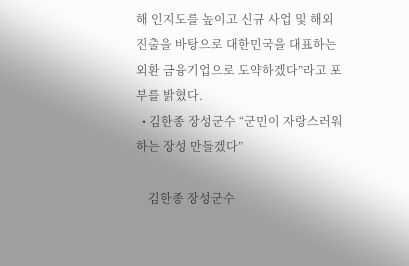해 인지도를 높이고 신규 사업 및 해외 진출을 바탕으로 대한민국을 대표하는 외환 금융기업으로 도약하겠다”라고 포부를 밝혔다.
  • 김한종 장성군수 “군민이 자랑스러워 하는 장성 만들겠다”

    김한종 장성군수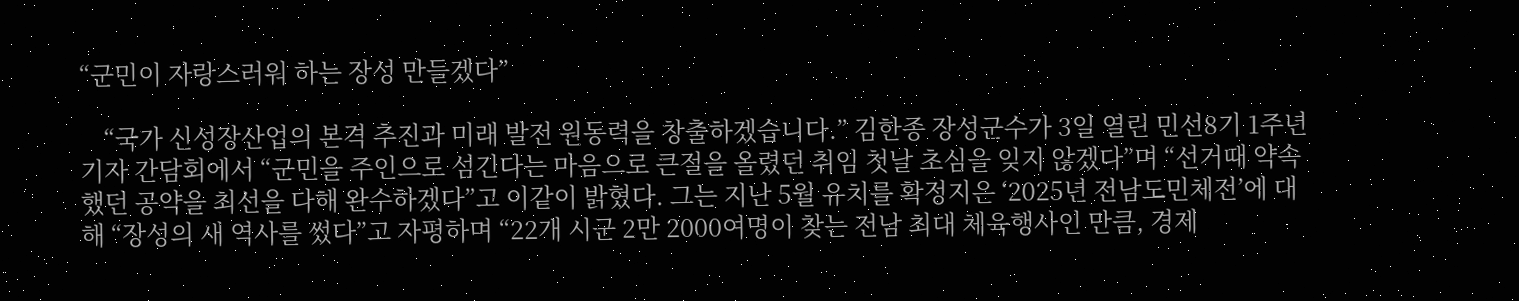“군민이 자랑스러워 하는 장성 만들겠다”

    “국가 신성장산업의 본격 추진과 미래 발전 원동력을 창출하겠습니다.” 김한종 장성군수가 3일 열린 민선8기 1주년 기자 간담회에서 “군민을 주인으로 섬긴다는 마음으로 큰절을 올렸던 취임 첫날 초심을 잊지 않겠다”며 “선거때 약속했던 공약을 최선을 다해 완수하겠다”고 이같이 밝혔다. 그는 지난 5월 유치를 확정지은 ‘2025년 전남도민체전’에 대해 “장성의 새 역사를 썼다”고 자평하며 “22개 시군 2만 2000여명이 찾는 전남 최대 체육행사인 만큼, 경제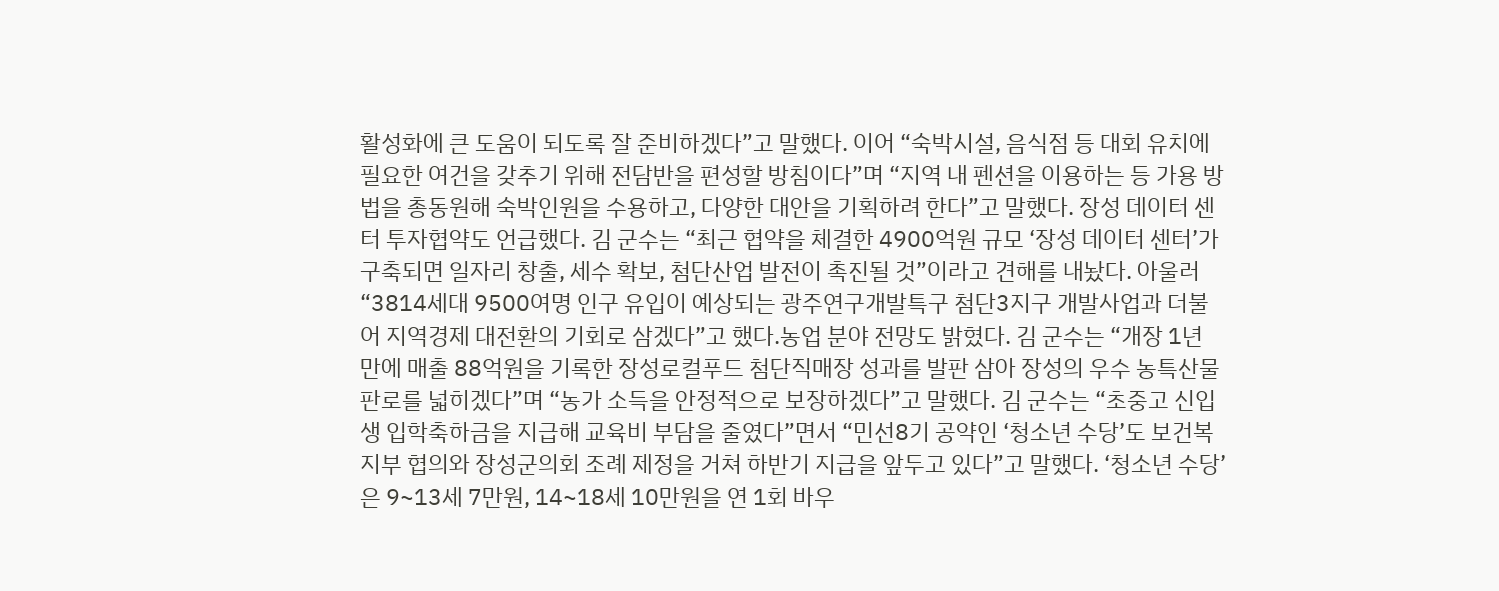활성화에 큰 도움이 되도록 잘 준비하겠다”고 말했다. 이어 “숙박시설, 음식점 등 대회 유치에 필요한 여건을 갖추기 위해 전담반을 편성할 방침이다”며 “지역 내 펜션을 이용하는 등 가용 방법을 총동원해 숙박인원을 수용하고, 다양한 대안을 기획하려 한다”고 말했다. 장성 데이터 센터 투자협약도 언급했다. 김 군수는 “최근 협약을 체결한 4900억원 규모 ‘장성 데이터 센터’가 구축되면 일자리 창출, 세수 확보, 첨단산업 발전이 촉진될 것”이라고 견해를 내놨다. 아울러 “3814세대 9500여명 인구 유입이 예상되는 광주연구개발특구 첨단3지구 개발사업과 더불어 지역경제 대전환의 기회로 삼겠다”고 했다.농업 분야 전망도 밝혔다. 김 군수는 “개장 1년 만에 매출 88억원을 기록한 장성로컬푸드 첨단직매장 성과를 발판 삼아 장성의 우수 농특산물 판로를 넓히겠다”며 “농가 소득을 안정적으로 보장하겠다”고 말했다. 김 군수는 “초중고 신입생 입학축하금을 지급해 교육비 부담을 줄였다”면서 “민선8기 공약인 ‘청소년 수당’도 보건복지부 협의와 장성군의회 조례 제정을 거쳐 하반기 지급을 앞두고 있다”고 말했다. ‘청소년 수당’은 9~13세 7만원, 14~18세 10만원을 연 1회 바우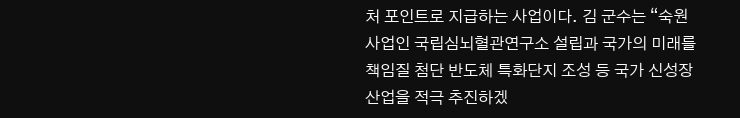처 포인트로 지급하는 사업이다. 김 군수는 “숙원사업인 국립심뇌혈관연구소 설립과 국가의 미래를 책임질 첨단 반도체 특화단지 조성 등 국가 신성장 산업을 적극 추진하겠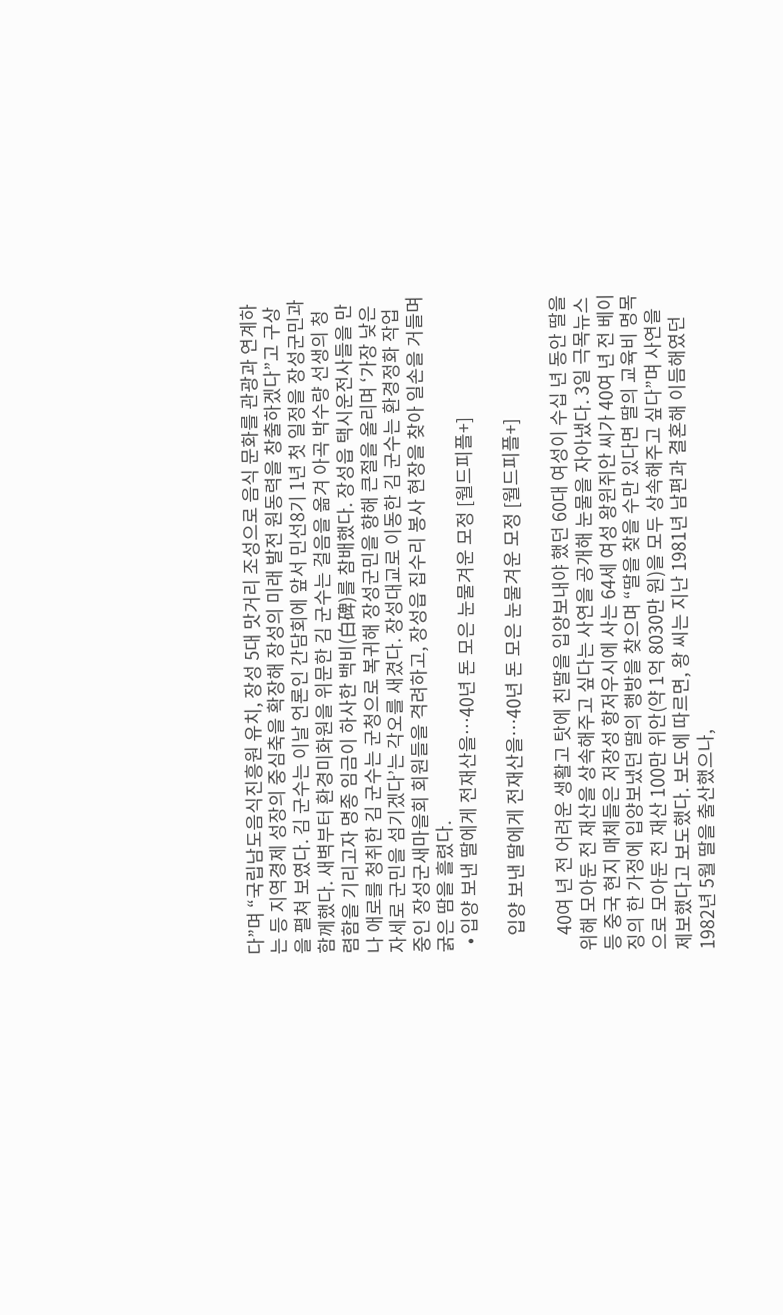다”며 “국립남도음식진흥원 유치, 장성 5대 맛거리 조성으로 음식 문화를 관광과 연계하는 등 지역경제 성장의 중심축을 확장해 장성의 미래 발전 원동력을 창출하겠다”고 구상을 펼쳐 보였다. 김 군수는 이날 언론인 간담회에 앞서 민선8기 1년 첫 일정을 장성군민과 함께했다. 새벽부터 환경미화원을 위문한 김 군수는 걸음을 옮겨 아곡 박수량 선생의 청렴함을 기리고자 명종 임금이 하사한 백비(白碑)를 참배했다. 장성읍 택시운전사들을 만나 애로를 청취한 김 군수는 군청으로 복귀해 장성군민을 향해 큰절을 올리며 ‘가장 낮은 자세로 군민을 섬기겠다’는 각오를 새겼다. 장성대교로 이동한 김 군수는 환경정화 작업 중인 장성군새마을회 회원들을 격려하고, 장성읍 집수리 봉사 현장을 찾아 일손을 거들며 굵은 땀을 흘렸다.
  • 입양 보낸 딸에게 전재산을…40년 돈 모은 눈물겨운 모정 [월드피플+]

    입양 보낸 딸에게 전재산을…40년 돈 모은 눈물겨운 모정 [월드피플+]

    40여 년 전 어려운 생활고 탓에 친딸을 입양보내야 했던 60대 여성이 수십 년 동안 딸을 위해 모아둔 전 재산을 상속해주고 싶다는 사연을 공개해 눈물을 자아냈다. 3일 극목뉴스 등 중국 현지 매체들은 저장성 항저우시에 사는 64세 여성 왕윈쥐안 씨가 40여 년 전 베이징의 한 가정에 입양보냈던 딸의 행방을 찾으며 “딸을 찾을 수만 있다면 딸의 교육비 명목으로 모아둔 전 재산 100만 위안(약 1억 8030만 원)을 모두 상속해주고 싶다”며 사연을 제보했다고 보도했다. 보도에 따르면, 왕 씨는 지난 1981년 남편과 결혼해 이듬해였던 1982년 5월 딸을 출산했으나,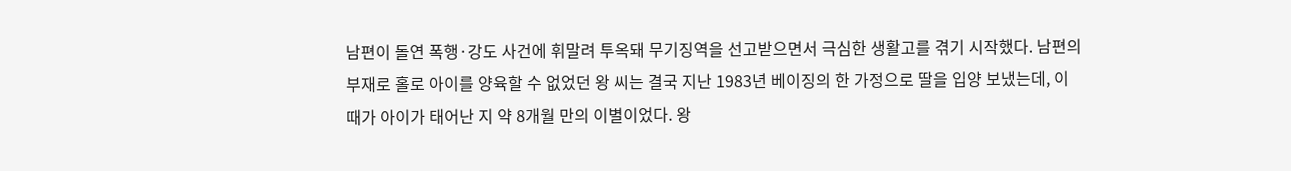남편이 돌연 폭행·강도 사건에 휘말려 투옥돼 무기징역을 선고받으면서 극심한 생활고를 겪기 시작했다. 남편의 부재로 홀로 아이를 양육할 수 없었던 왕 씨는 결국 지난 1983년 베이징의 한 가정으로 딸을 입양 보냈는데, 이때가 아이가 태어난 지 약 8개월 만의 이별이었다. 왕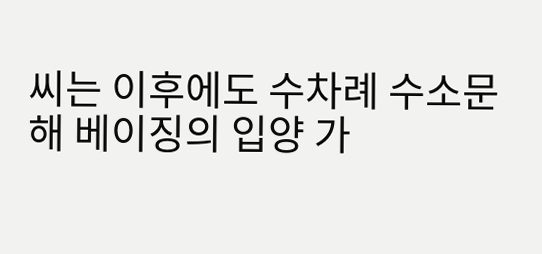씨는 이후에도 수차례 수소문해 베이징의 입양 가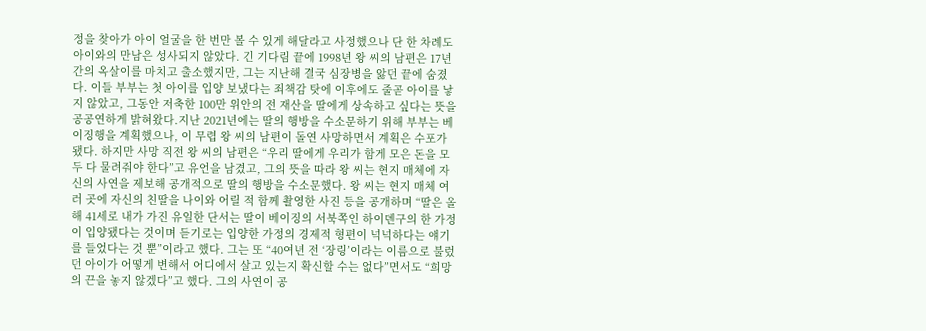정을 찾아가 아이 얼굴을 한 번만 볼 수 있게 해달라고 사정했으나 단 한 차례도 아이와의 만남은 성사되지 않았다. 긴 기다림 끝에 1998년 왕 씨의 남편은 17년간의 옥살이를 마치고 출소했지만, 그는 지난해 결국 심장병을 앓던 끝에 숨졌다. 이들 부부는 첫 아이를 입양 보냈다는 죄책감 탓에 이후에도 줄곧 아이를 낳지 않았고, 그동안 저축한 100만 위안의 전 재산을 딸에게 상속하고 싶다는 뜻을 공공연하게 밝혀왔다.지난 2021년에는 딸의 행방을 수소문하기 위해 부부는 베이징행을 계획했으나, 이 무렵 왕 씨의 남편이 돌연 사망하면서 계획은 수포가 됐다. 하지만 사망 직전 왕 씨의 남편은 “우리 딸에게 우리가 함게 모은 돈을 모두 다 물려줘야 한다”고 유언을 남겼고, 그의 뜻을 따라 왕 씨는 현지 매체에 자신의 사연을 제보해 공개적으로 딸의 행방을 수소문했다. 왕 씨는 현지 매체 여러 곳에 자신의 친딸을 나이와 어릴 적 함께 촬영한 사진 등을 공개하며 “딸은 올해 41세로 내가 가진 유일한 단서는 딸이 베이징의 서북쪽인 하이뎬구의 한 가정이 입양됐다는 것이며 듣기로는 입양한 가정의 경제적 형편이 넉넉하다는 얘기를 들었다는 것 뿐”이라고 했다. 그는 또 “40여년 전 ‘장링’이라는 이름으로 불렀던 아이가 어떻게 변해서 어디에서 살고 있는지 확신할 수는 없다”면서도 “희망의 끈을 놓지 않겠다”고 했다. 그의 사연이 공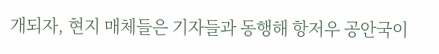개되자, 현지 매체들은 기자들과 동행해 항저우 공안국이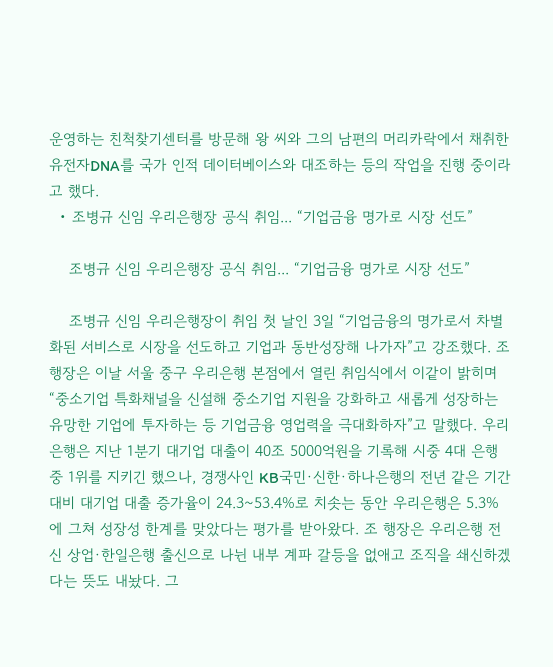운영하는 친척찾기센터를 방문해 왕 씨와 그의 남편의 머리카락에서 채취한 유전자DNA를 국가 인적 데이터베이스와 대조하는 등의 작업을 진행 중이라고 했다.
  • 조병규 신임 우리은행장 공식 취임... “기업금융 명가로 시장 선도”

    조병규 신임 우리은행장 공식 취임... “기업금융 명가로 시장 선도”

    조병규 신임 우리은행장이 취임 첫 날인 3일 “기업금융의 명가로서 차별화된 서비스로 시장을 선도하고 기업과 동반성장해 나가자”고 강조했다. 조 행장은 이날 서울 중구 우리은행 본점에서 열린 취임식에서 이같이 밝히며 “중소기업 특화채널을 신설해 중소기업 지원을 강화하고 새롭게 성장하는 유망한 기업에 투자하는 등 기업금융 영업력을 극대화하자”고 말했다. 우리은행은 지난 1분기 대기업 대출이 40조 5000억원을 기록해 시중 4대 은행 중 1위를 지키긴 했으나, 경쟁사인 KB국민·신한·하나은행의 전년 같은 기간 대비 대기업 대출 증가율이 24.3~53.4%로 치솟는 동안 우리은행은 5.3%에 그쳐 성장성 한계를 맞았다는 평가를 받아왔다. 조 행장은 우리은행 전신 상업·한일은행 출신으로 나뉜 내부 계파 갈등을 없애고 조직을 쇄신하겠다는 뜻도 내놨다. 그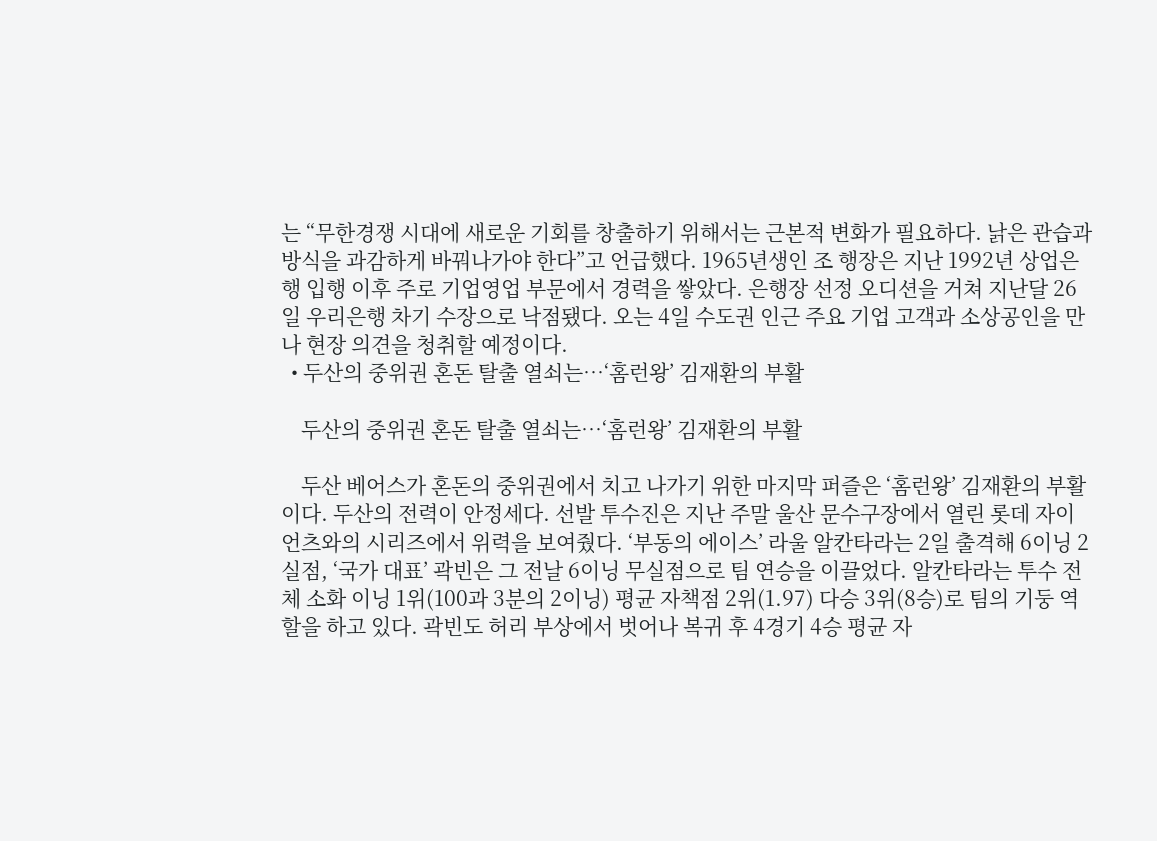는 “무한경쟁 시대에 새로운 기회를 창출하기 위해서는 근본적 변화가 필요하다. 낡은 관습과 방식을 과감하게 바꿔나가야 한다”고 언급했다. 1965년생인 조 행장은 지난 1992년 상업은행 입행 이후 주로 기업영업 부문에서 경력을 쌓았다. 은행장 선정 오디션을 거쳐 지난달 26일 우리은행 차기 수장으로 낙점됐다. 오는 4일 수도권 인근 주요 기업 고객과 소상공인을 만나 현장 의견을 청취할 예정이다.
  • 두산의 중위권 혼돈 탈출 열쇠는…‘홈런왕’ 김재환의 부활

    두산의 중위권 혼돈 탈출 열쇠는…‘홈런왕’ 김재환의 부활

    두산 베어스가 혼돈의 중위권에서 치고 나가기 위한 마지막 퍼즐은 ‘홈런왕’ 김재환의 부활이다. 두산의 전력이 안정세다. 선발 투수진은 지난 주말 울산 문수구장에서 열린 롯데 자이언츠와의 시리즈에서 위력을 보여줬다. ‘부동의 에이스’ 라울 알칸타라는 2일 출격해 6이닝 2실점, ‘국가 대표’ 곽빈은 그 전날 6이닝 무실점으로 팀 연승을 이끌었다. 알칸타라는 투수 전체 소화 이닝 1위(100과 3분의 2이닝) 평균 자책점 2위(1.97) 다승 3위(8승)로 팀의 기둥 역할을 하고 있다. 곽빈도 허리 부상에서 벗어나 복귀 후 4경기 4승 평균 자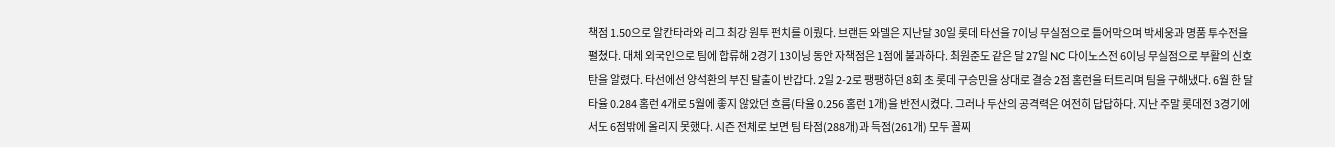책점 1.50으로 알칸타라와 리그 최강 원투 펀치를 이뤘다. 브랜든 와델은 지난달 30일 롯데 타선을 7이닝 무실점으로 틀어막으며 박세웅과 명품 투수전을 펼쳤다. 대체 외국인으로 팀에 합류해 2경기 13이닝 동안 자책점은 1점에 불과하다. 최원준도 같은 달 27일 NC 다이노스전 6이닝 무실점으로 부활의 신호탄을 알렸다. 타선에선 양석환의 부진 탈출이 반갑다. 2일 2-2로 팽팽하던 8회 초 롯데 구승민을 상대로 결승 2점 홈런을 터트리며 팀을 구해냈다. 6월 한 달 타율 0.284 홈런 4개로 5월에 좋지 않았던 흐름(타율 0.256 홈런 1개)을 반전시켰다. 그러나 두산의 공격력은 여전히 답답하다. 지난 주말 롯데전 3경기에서도 6점밖에 올리지 못했다. 시즌 전체로 보면 팀 타점(288개)과 득점(261개) 모두 꼴찌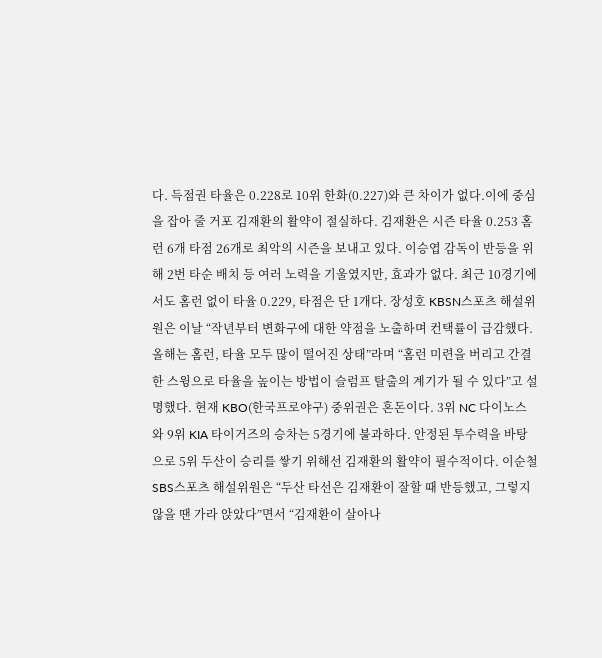다. 득점권 타율은 0.228로 10위 한화(0.227)와 큰 차이가 없다.이에 중심을 잡아 줄 거포 김재환의 활약이 절실하다. 김재환은 시즌 타율 0.253 홈런 6개 타점 26개로 최악의 시즌을 보내고 있다. 이승엽 감독이 반등을 위해 2번 타순 배치 등 여러 노력을 기울였지만, 효과가 없다. 최근 10경기에서도 홈런 없이 타율 0.229, 타점은 단 1개다. 장성호 KBSN스포츠 해설위원은 이날 “작년부터 변화구에 대한 약점을 노출하며 컨택률이 급감했다. 올해는 홈런, 타율 모두 많이 떨어진 상태”라며 “홈런 미련을 버리고 간결한 스윙으로 타율을 높이는 방법이 슬럼프 탈출의 계기가 될 수 있다”고 설명했다. 현재 KBO(한국프로야구) 중위권은 혼돈이다. 3위 NC 다이노스와 9위 KIA 타이거즈의 승차는 5경기에 불과하다. 안정된 투수력을 바탕으로 5위 두산이 승리를 쌓기 위해선 김재환의 활약이 필수적이다. 이순철 SBS스포츠 해설위원은 “두산 타선은 김재환이 잘할 때 반등했고, 그렇지 않을 땐 가라 앉았다”면서 “김재환이 살아나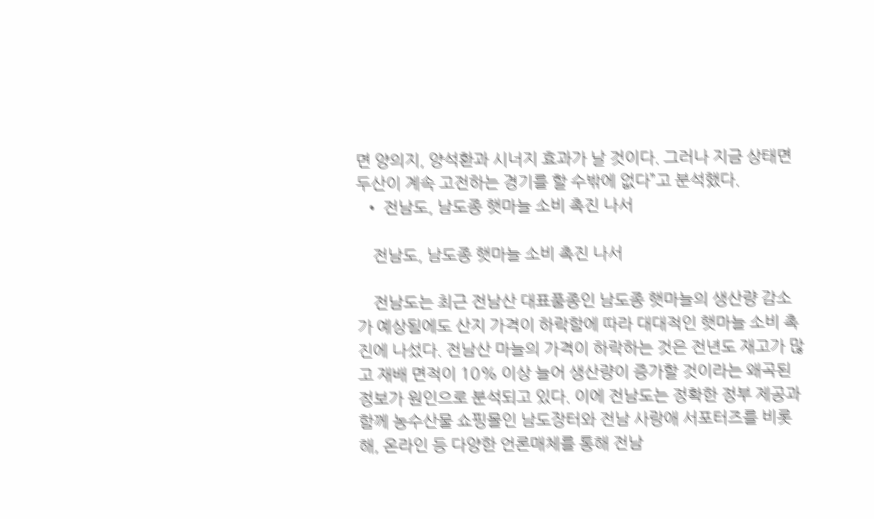면 양의지, 양석환과 시너지 효과가 날 것이다. 그러나 지금 상태면 두산이 계속 고전하는 경기를 할 수밖에 없다”고 분석했다.
  • 전남도, 남도종 햇마늘 소비 촉진 나서

    전남도, 남도종 햇마늘 소비 촉진 나서

    전남도는 최근 전남산 대표품종인 남도종 햇마늘의 생산량 감소가 예상됨에도 산지 가격이 하락함에 따라 대대적인 햇마늘 소비 촉진에 나섰다. 전남산 마늘의 가격이 하락하는 것은 전년도 재고가 많고 재배 면적이 10% 이상 늘어 생산량이 증가할 것이라는 왜곡된 정보가 원인으로 분석되고 있다. 이에 전남도는 정확한 정부 제공과 함께 농수산물 쇼핑몰인 남도장터와 전남 사랑애 서포터즈를 비롯해, 온라인 등 다양한 언론매체를 통해 전남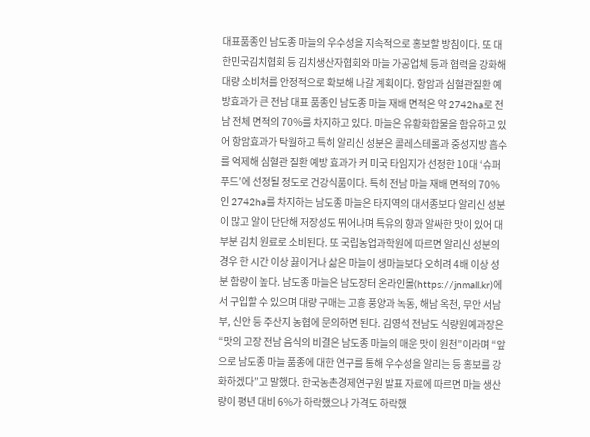대표품종인 남도종 마늘의 우수성을 지속적으로 홍보할 방침이다. 또 대한민국김치협회 등 김치생산자협회와 마늘 가공업체 등과 협력을 강화해 대량 소비처를 안정적으로 확보해 나갈 계획이다. 항암과 심혈관질환 예방효과가 큰 전남 대표 품종인 남도종 마늘 재배 면적은 약 2742ha로 전남 전체 면적의 70%를 차지하고 있다. 마늘은 유황화합물을 함유하고 있어 항암효과가 탁월하고 특히 알리신 성분은 콜레스테롤과 중성지방 흡수를 억제해 심혈관 질환 예방 효과가 커 미국 타임지가 선정한 10대 ‘슈퍼푸드’에 선정될 정도로 건강식품이다. 특히 전남 마늘 재배 면적의 70%인 2742ha를 차지하는 남도종 마늘은 타지역의 대서종보다 알리신 성분이 많고 알이 단단해 저장성도 뛰어나며 특유의 향과 알싸한 맛이 있어 대부분 김치 원료로 소비된다. 또 국립농업과학원에 따르면 알리신 성분의 경우 한 시간 이상 끓이거나 삶은 마늘이 생마늘보다 오히려 4배 이상 성분 함량이 높다. 남도종 마늘은 남도장터 온라인몰(https://jnmall.kr)에서 구입할 수 있으며 대량 구매는 고흥 풍양과 녹동, 해남 옥천, 무안 서남부, 신안 등 주산지 농협에 문의하면 된다. 김영석 전남도 식량원예과장은 “맛의 고장 전남 음식의 비결은 남도종 마늘의 매운 맛이 원천”이라며 “앞으로 남도종 마늘 품종에 대한 연구를 통해 우수성을 알리는 등 홍보를 강화하겠다”고 말했다. 한국농촌경제연구원 발표 자료에 따르면 마늘 생산량이 평년 대비 6%가 하락했으나 가격도 하락했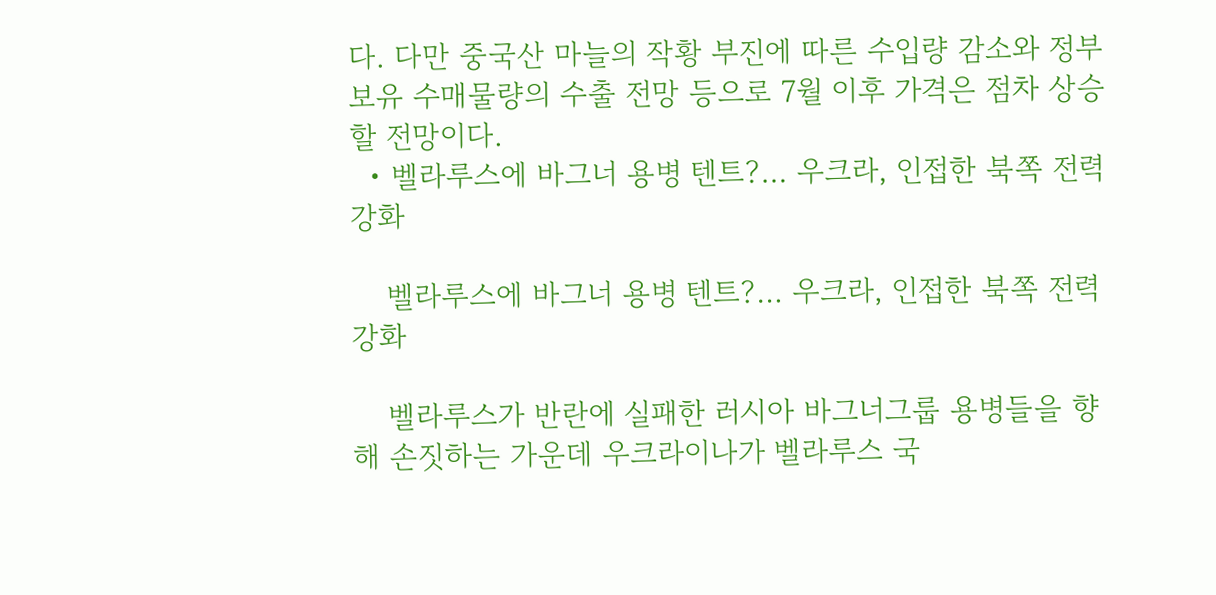다. 다만 중국산 마늘의 작황 부진에 따른 수입량 감소와 정부 보유 수매물량의 수출 전망 등으로 7월 이후 가격은 점차 상승할 전망이다.
  • 벨라루스에 바그너 용병 텐트?… 우크라, 인접한 북쪽 전력 강화

    벨라루스에 바그너 용병 텐트?… 우크라, 인접한 북쪽 전력 강화

    벨라루스가 반란에 실패한 러시아 바그너그룹 용병들을 향해 손짓하는 가운데 우크라이나가 벨라루스 국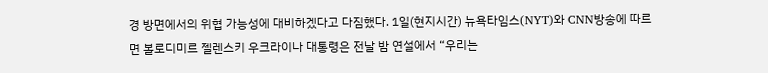경 방면에서의 위협 가능성에 대비하겠다고 다짐했다. 1일(현지시간) 뉴욕타임스(NYT)와 CNN방송에 따르면 볼로디미르 젤렌스키 우크라이나 대통령은 전날 밤 연설에서 “우리는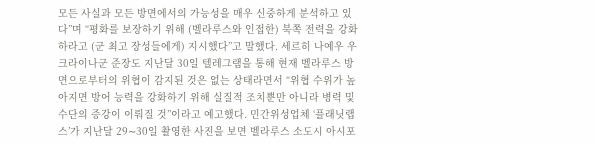모든 사실과 모든 방면에서의 가능성을 매우 신중하게 분석하고 있다”며 “평화를 보장하기 위해 (벨라루스와 인접한) 북쪽 전력을 강화하라고 (군 최고 장성들에게) 지시했다”고 말했다. 세르히 나예우 우크라이나군 준장도 지난달 30일 텔레그램을 통해 현재 벨라루스 방면으로부터의 위협이 감지된 것은 없는 상태라면서 “위협 수위가 높아지면 방어 능력을 강화하기 위해 실질적 조치뿐만 아니라 병력 및 수단의 증강이 이뤄질 것”이라고 예고했다. 민간위성업체 ‘플래닛랩스’가 지난달 29∼30일 촬영한 사진을 보면 벨라루스 소도시 아시포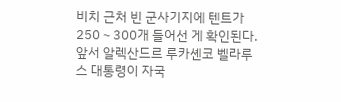비치 근처 빈 군사기지에 텐트가 250∼300개 들어선 게 확인된다. 앞서 알렉산드르 루카셴코 벨라루스 대통령이 자국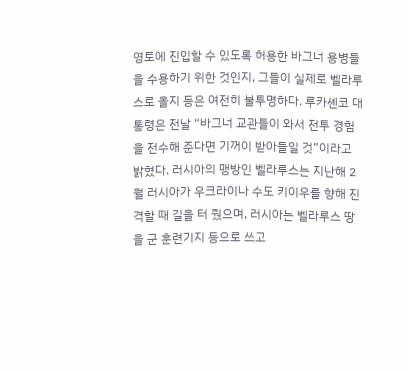영토에 진입할 수 있도록 허용한 바그너 용병들을 수용하기 위한 것인지, 그들이 실제로 벨라루스로 올지 등은 여전히 불투명하다. 루카셴코 대통령은 전날 “바그너 교관들이 와서 전투 경험을 전수해 준다면 기꺼이 받아들일 것”이라고 밝혔다. 러시아의 맹방인 벨라루스는 지난해 2월 러시아가 우크라이나 수도 키이우를 향해 진격할 때 길을 터 줬으며, 러시아는 벨라루스 땅을 군 훈련기지 등으로 쓰고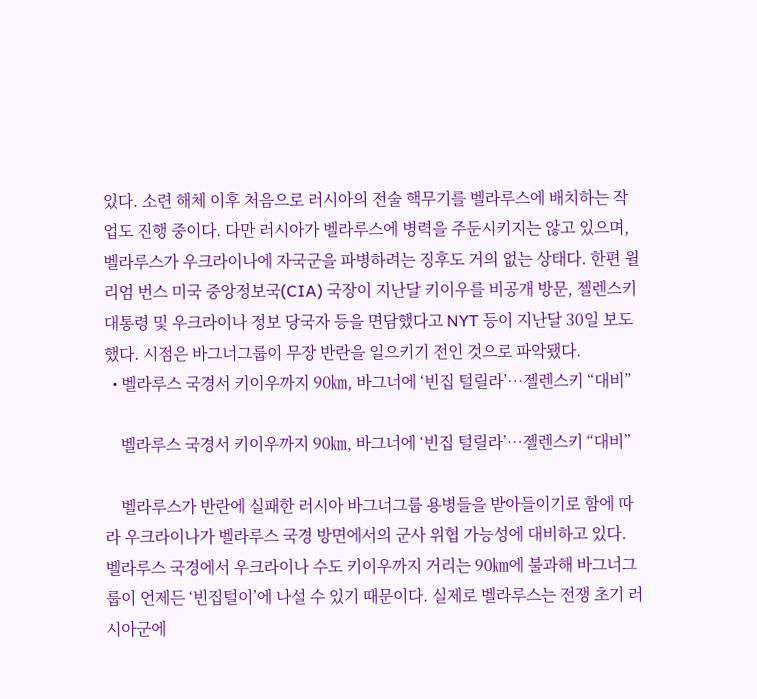있다. 소련 해체 이후 처음으로 러시아의 전술 핵무기를 벨라루스에 배치하는 작업도 진행 중이다. 다만 러시아가 벨라루스에 병력을 주둔시키지는 않고 있으며, 벨라루스가 우크라이나에 자국군을 파병하려는 징후도 거의 없는 상태다. 한편 윌리엄 번스 미국 중앙정보국(CIA) 국장이 지난달 키이우를 비공개 방문, 젤렌스키 대통령 및 우크라이나 정보 당국자 등을 면담했다고 NYT 등이 지난달 30일 보도했다. 시점은 바그너그룹이 무장 반란을 일으키기 전인 것으로 파악됐다.
  • 벨라루스 국경서 키이우까지 90㎞, 바그너에 ‘빈집 털릴라’…젤렌스키 “대비”

    벨라루스 국경서 키이우까지 90㎞, 바그너에 ‘빈집 털릴라’…젤렌스키 “대비”

    벨라루스가 반란에 실패한 러시아 바그너그룹 용병들을 받아들이기로 함에 따라 우크라이나가 벨라루스 국경 방면에서의 군사 위협 가능성에 대비하고 있다. 벨라루스 국경에서 우크라이나 수도 키이우까지 거리는 90㎞에 불과해 바그너그룹이 언제든 ‘빈집털이’에 나설 수 있기 때문이다. 실제로 벨라루스는 전쟁 초기 러시아군에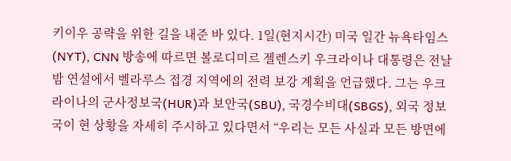키이우 공략을 위한 길을 내준 바 있다. 1일(현지시간) 미국 일간 뉴욕타임스(NYT), CNN 방송에 따르면 볼로디미르 젤렌스키 우크라이나 대통령은 전날 밤 연설에서 벨라루스 접경 지역에의 전력 보강 계획을 언급했다. 그는 우크라이나의 군사정보국(HUR)과 보안국(SBU), 국경수비대(SBGS), 외국 정보국이 현 상황을 자세히 주시하고 있다면서 “우리는 모든 사실과 모든 방면에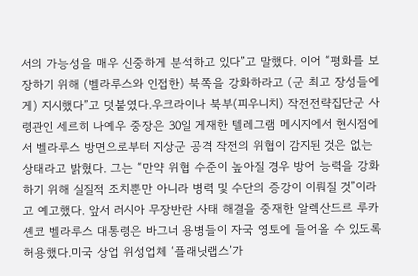서의 가능성을 매우 신중하게 분석하고 있다”고 말했다. 이어 “평화를 보장하기 위해 (벨라루스와 인접한) 북쪽을 강화하라고 (군 최고 장성들에게) 지시했다”고 덧붙였다.우크라이나 북부(피우니치) 작전전략집단군 사령관인 세르히 나예우 중장은 30일 게재한 텔레그램 메시지에서 현시점에서 벨라루스 방면으로부터 지상군 공격 작전의 위협이 감지된 것은 없는 상태라고 밝혔다. 그는 “만약 위협 수준이 높아질 경우 방어 능력을 강화하기 위해 실질적 조치뿐만 아니라 병력 및 수단의 증강이 이뤄질 것”이라고 예고했다. 앞서 러시아 무장반란 사태 해결을 중재한 알렉산드르 루카셴코 벨라루스 대통령은 바그너 용병들이 자국 영토에 들어올 수 있도록 허용했다.미국 상업 위성업체 ‘플래닛랩스’가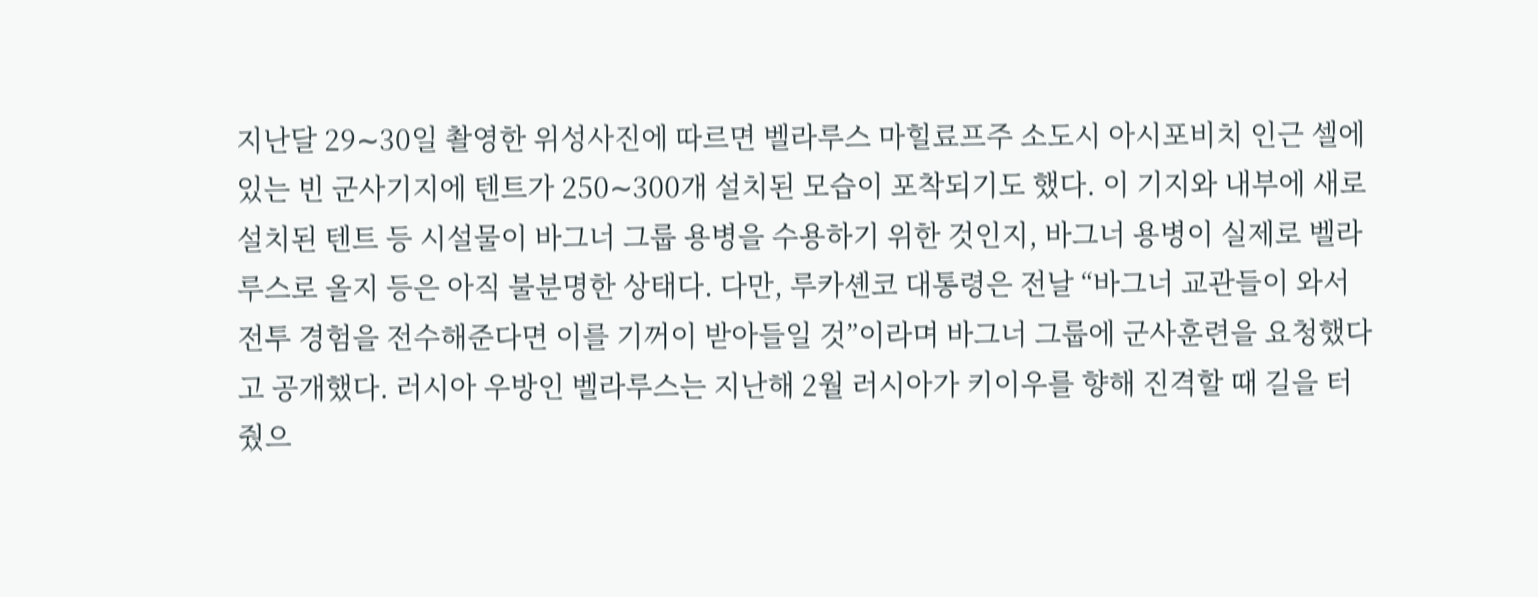지난달 29∼30일 촬영한 위성사진에 따르면 벨라루스 마힐료프주 소도시 아시포비치 인근 셀에 있는 빈 군사기지에 텐트가 250∼300개 설치된 모습이 포착되기도 했다. 이 기지와 내부에 새로 설치된 텐트 등 시설물이 바그너 그룹 용병을 수용하기 위한 것인지, 바그너 용병이 실제로 벨라루스로 올지 등은 아직 불분명한 상태다. 다만, 루카셴코 대통령은 전날 “바그너 교관들이 와서 전투 경험을 전수해준다면 이를 기꺼이 받아들일 것”이라며 바그너 그룹에 군사훈련을 요청했다고 공개했다. 러시아 우방인 벨라루스는 지난해 2월 러시아가 키이우를 향해 진격할 때 길을 터줬으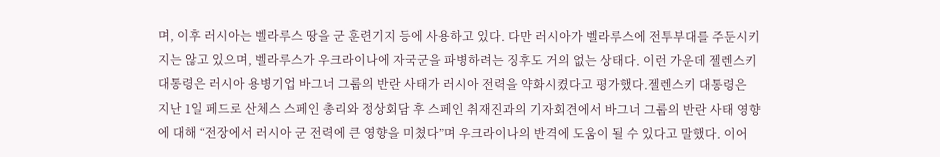며, 이후 러시아는 벨라루스 땅을 군 훈련기지 등에 사용하고 있다. 다만 러시아가 벨라루스에 전투부대를 주둔시키지는 않고 있으며, 벨라루스가 우크라이나에 자국군을 파병하려는 징후도 거의 없는 상태다. 이런 가운데 젤렌스키 대통령은 러시아 용병기업 바그너 그룹의 반란 사태가 러시아 전력을 약화시켰다고 평가했다.젤렌스키 대통령은 지난 1일 페드로 산체스 스페인 총리와 정상회담 후 스페인 취재진과의 기자회견에서 바그너 그룹의 반란 사태 영향에 대해 “전장에서 러시아 군 전력에 큰 영향을 미쳤다”며 우크라이나의 반격에 도움이 될 수 있다고 말했다. 이어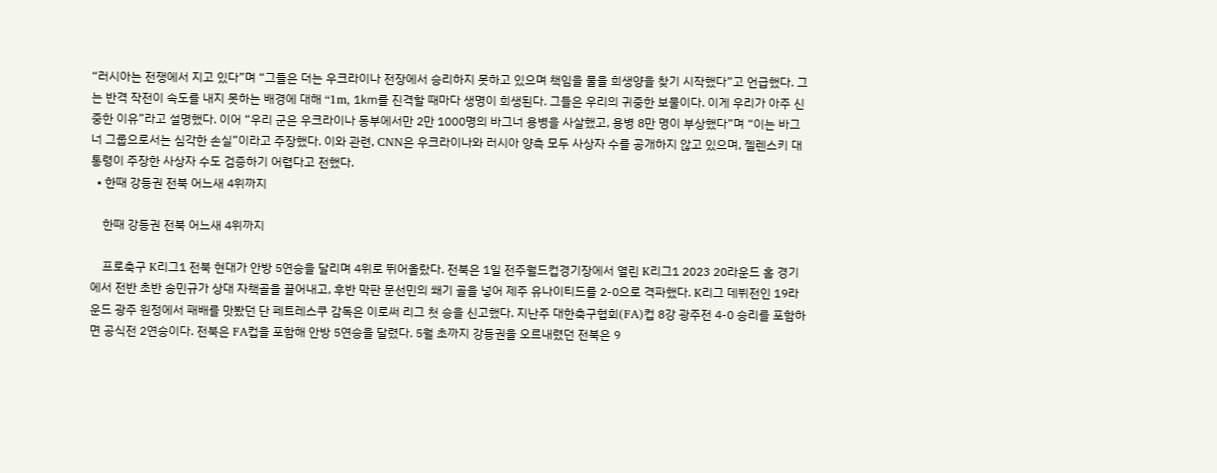“러시아는 전쟁에서 지고 있다”며 “그들은 더는 우크라이나 전장에서 승리하지 못하고 있으며 책임을 물을 희생양을 찾기 시작했다”고 언급했다. 그는 반격 작전이 속도를 내지 못하는 배경에 대해 “1m, 1㎞를 진격할 때마다 생명이 희생된다. 그들은 우리의 귀중한 보물이다. 이게 우리가 아주 신중한 이유”라고 설명했다. 이어 “우리 군은 우크라이나 동부에서만 2만 1000명의 바그너 용병을 사살했고, 용병 8만 명이 부상했다”며 “이는 바그너 그룹으로서는 심각한 손실”이라고 주장했다. 이와 관련, CNN은 우크라이나와 러시아 양측 모두 사상자 수를 공개하지 않고 있으며, 젤렌스키 대통령이 주장한 사상자 수도 검증하기 어렵다고 전했다.
  • 한때 강등권 전북 어느새 4위까지

    한때 강등권 전북 어느새 4위까지

    프로축구 K리그1 전북 현대가 안방 5연승을 달리며 4위로 뛰어올랐다. 전북은 1일 전주월드컵경기장에서 열린 K리그1 2023 20라운드 홈 경기에서 전반 초반 송민규가 상대 자책골을 끌어내고, 후반 막판 문선민의 쐐기 골을 넣어 제주 유나이티드를 2-0으로 격파했다. K리그 데뷔전인 19라운드 광주 원정에서 패배를 맛봤던 단 페트레스쿠 감독은 이로써 리그 첫 승을 신고했다. 지난주 대한축구협회(FA)컵 8강 광주전 4-0 승리를 포함하면 공식전 2연승이다. 전북은 FA컵을 포함해 안방 5연승을 달렸다. 5월 초까지 강등권을 오르내렸던 전북은 9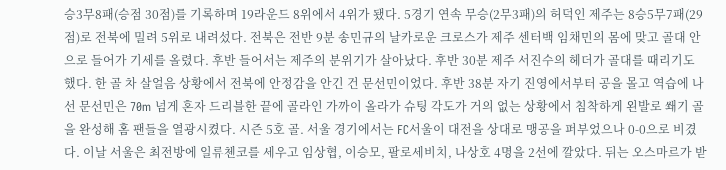승3무8패(승점 30점)를 기록하며 19라운드 8위에서 4위가 됐다. 5경기 연속 무승(2무3패)의 허덕인 제주는 8승5무7패(29점)로 전북에 밀려 5위로 내려섰다. 전북은 전반 9분 송민규의 날카로운 크로스가 제주 센터백 임채민의 몸에 맞고 골대 안으로 들어가 기세를 올렸다. 후반 들어서는 제주의 분위기가 살아났다. 후반 30분 제주 서진수의 헤더가 골대를 때리기도 했다. 한 골 차 살얼음 상황에서 전북에 안정감을 안긴 건 문선민이었다. 후반 38분 자기 진영에서부터 공을 몰고 역습에 나선 문선민은 70m 넘게 혼자 드리블한 끝에 골라인 가까이 올라가 슈팅 각도가 거의 없는 상황에서 침착하게 왼발로 쐐기 골을 완성해 홈 팬들을 열광시켰다. 시즌 5호 골. 서울 경기에서는 FC서울이 대전을 상대로 맹공을 퍼부었으나 0-0으로 비겼다. 이날 서울은 최전방에 일류첸코를 세우고 임상협, 이승모, 팔로세비치, 나상호 4명을 2선에 깔았다. 뒤는 오스마르가 받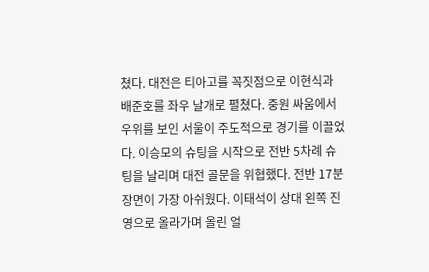쳤다. 대전은 티아고를 꼭짓점으로 이현식과 배준호를 좌우 날개로 펼쳤다. 중원 싸움에서 우위를 보인 서울이 주도적으로 경기를 이끌었다. 이승모의 슈팅을 시작으로 전반 5차례 슈팅을 날리며 대전 골문을 위협했다. 전반 17분 장면이 가장 아쉬웠다. 이태석이 상대 왼쪽 진영으로 올라가며 올린 얼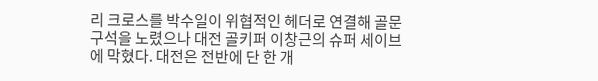리 크로스를 박수일이 위협적인 헤더로 연결해 골문 구석을 노렸으나 대전 골키퍼 이창근의 슈퍼 세이브에 막혔다. 대전은 전반에 단 한 개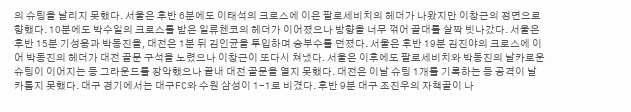의 슈팅을 날리지 못했다. 서울은 후반 6분에도 이태석의 크로스에 이은 팔로세비치의 헤더가 나왔지만 이창근의 정면으로 향했다. 10분에도 박수일의 크로스를 받은 일류첸코의 헤더가 이어졌으나 방향을 너무 꺾어 골대를 살짝 빗나갔다. 서울은 후반 15분 기성용과 박동진을, 대전은 1분 뒤 김인균을 투입하며 승부수를 던졌다. 서울은 후반 19분 김진야의 크로스에 이어 박동진의 헤더가 대전 골문 구석을 노렸으나 이창근이 또다시 쳐냈다. 서울은 이후에도 팔로세비치와 박동진의 날카로운 슈팅이 이어지는 등 그라운드를 장악했으나 끝내 대전 골문을 열지 못했다. 대전은 이날 슈팅 1개를 기록하는 등 공격이 날카롭지 못했다. 대구 경기에서는 대구FC와 수원 삼성이 1-1로 비겼다. 후반 9분 대구 조진우의 자책골이 나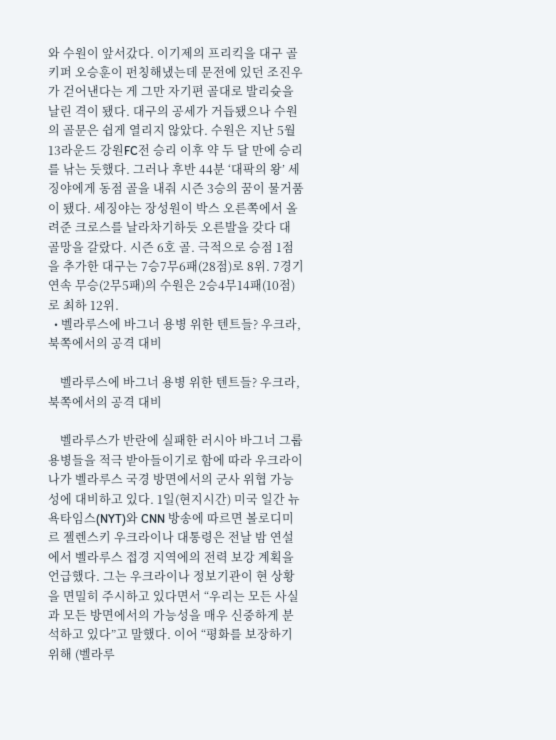와 수원이 앞서갔다. 이기제의 프리킥을 대구 골키퍼 오승훈이 펀칭해냈는데 문전에 있던 조진우가 걷어낸다는 게 그만 자기편 골대로 발리슛을 날린 격이 됐다. 대구의 공세가 거듭됐으나 수원의 골문은 쉽게 열리지 않았다. 수원은 지난 5월 13라운드 강원FC전 승리 이후 약 두 달 만에 승리를 낚는 듯했다. 그러나 후반 44분 ‘대팍의 왕’ 세징야에게 동점 골을 내줘 시즌 3승의 꿈이 물거품이 됐다. 세징야는 장성원이 박스 오른쪽에서 올려준 크로스를 날라차기하듯 오른발을 갖다 대 골망을 갈랐다. 시즌 6호 골. 극적으로 승점 1점을 추가한 대구는 7승7무6패(28점)로 8위. 7경기 연속 무승(2무5패)의 수원은 2승4무14패(10점)로 최하 12위.
  • 벨라루스에 바그너 용병 위한 텐트들? 우크라, 북쪽에서의 공격 대비

    벨라루스에 바그너 용병 위한 텐트들? 우크라, 북쪽에서의 공격 대비

    벨라루스가 반란에 실패한 러시아 바그너 그룹 용병들을 적극 받아들이기로 함에 따라 우크라이나가 벨라루스 국경 방면에서의 군사 위협 가능성에 대비하고 있다. 1일(현지시간) 미국 일간 뉴욕타임스(NYT)와 CNN 방송에 따르면 볼로디미르 젤렌스키 우크라이나 대통령은 전날 밤 연설에서 벨라루스 접경 지역에의 전력 보강 계획을 언급했다. 그는 우크라이나 정보기관이 현 상황을 면밀히 주시하고 있다면서 “우리는 모든 사실과 모든 방면에서의 가능성을 매우 신중하게 분석하고 있다”고 말했다. 이어 “평화를 보장하기 위해 (벨라루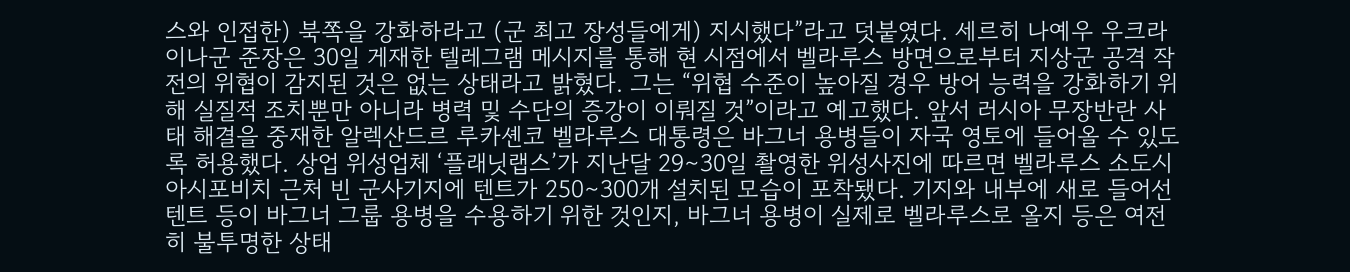스와 인접한) 북쪽을 강화하라고 (군 최고 장성들에게) 지시했다”라고 덧붙였다. 세르히 나예우 우크라이나군 준장은 30일 게재한 텔레그램 메시지를 통해 현 시점에서 벨라루스 방면으로부터 지상군 공격 작전의 위협이 감지된 것은 없는 상태라고 밝혔다. 그는 “위협 수준이 높아질 경우 방어 능력을 강화하기 위해 실질적 조치뿐만 아니라 병력 및 수단의 증강이 이뤄질 것”이라고 예고했다. 앞서 러시아 무장반란 사태 해결을 중재한 알렉산드르 루카셴코 벨라루스 대통령은 바그너 용병들이 자국 영토에 들어올 수 있도록 허용했다. 상업 위성업체 ‘플래닛랩스’가 지난달 29∼30일 촬영한 위성사진에 따르면 벨라루스 소도시 아시포비치 근처 빈 군사기지에 텐트가 250∼300개 설치된 모습이 포착됐다. 기지와 내부에 새로 들어선 텐트 등이 바그너 그룹 용병을 수용하기 위한 것인지, 바그너 용병이 실제로 벨라루스로 올지 등은 여전히 불투명한 상태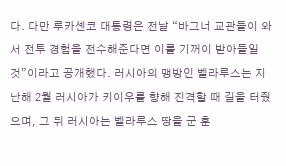다. 다만 루카셴코 대통령은 전날 “바그너 교관들이 와서 전투 경험을 전수해준다면 이를 기꺼이 받아들일 것”이라고 공개했다. 러시아의 맹방인 벨라루스는 지난해 2월 러시아가 키이우를 향해 진격할 때 길을 터줬으며, 그 뒤 러시아는 벨라루스 땅을 군 훈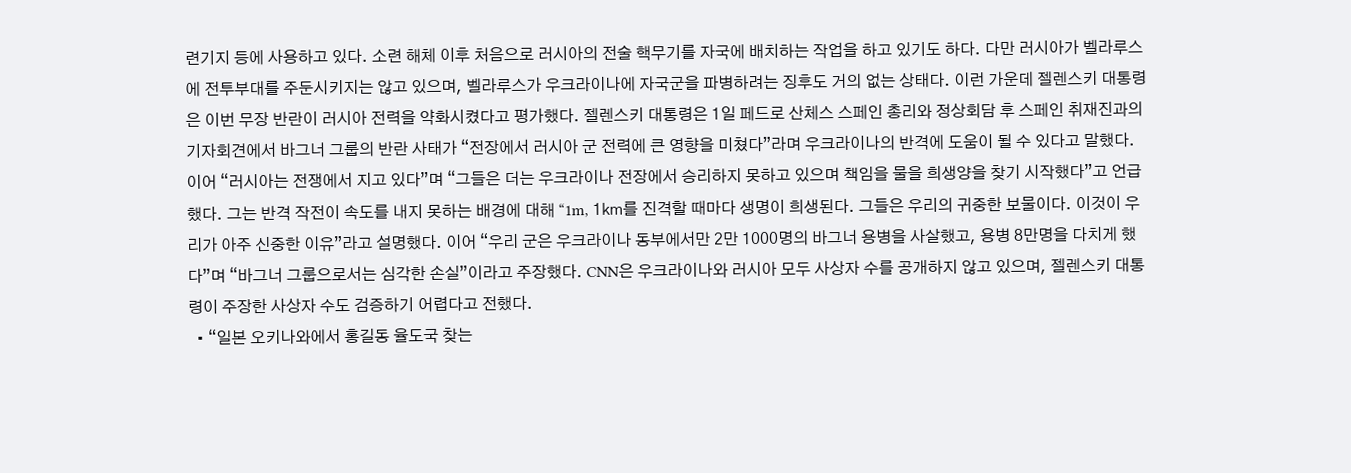련기지 등에 사용하고 있다. 소련 해체 이후 처음으로 러시아의 전술 핵무기를 자국에 배치하는 작업을 하고 있기도 하다. 다만 러시아가 벨라루스에 전투부대를 주둔시키지는 않고 있으며, 벨라루스가 우크라이나에 자국군을 파병하려는 징후도 거의 없는 상태다. 이런 가운데 젤렌스키 대통령은 이번 무장 반란이 러시아 전력을 약화시켰다고 평가했다. 젤렌스키 대통령은 1일 페드로 산체스 스페인 총리와 정상회담 후 스페인 취재진과의 기자회견에서 바그너 그룹의 반란 사태가 “전장에서 러시아 군 전력에 큰 영향을 미쳤다”라며 우크라이나의 반격에 도움이 될 수 있다고 말했다. 이어 “러시아는 전쟁에서 지고 있다”며 “그들은 더는 우크라이나 전장에서 승리하지 못하고 있으며 책임을 물을 희생양을 찾기 시작했다”고 언급했다. 그는 반격 작전이 속도를 내지 못하는 배경에 대해 “1m, 1㎞를 진격할 때마다 생명이 희생된다. 그들은 우리의 귀중한 보물이다. 이것이 우리가 아주 신중한 이유”라고 설명했다. 이어 “우리 군은 우크라이나 동부에서만 2만 1000명의 바그너 용병을 사살했고, 용병 8만명을 다치게 했다”며 “바그너 그룹으로서는 심각한 손실”이라고 주장했다. CNN은 우크라이나와 러시아 모두 사상자 수를 공개하지 않고 있으며, 젤렌스키 대통령이 주장한 사상자 수도 검증하기 어렵다고 전했다.
  • “일본 오키나와에서 홍길동 율도국 찾는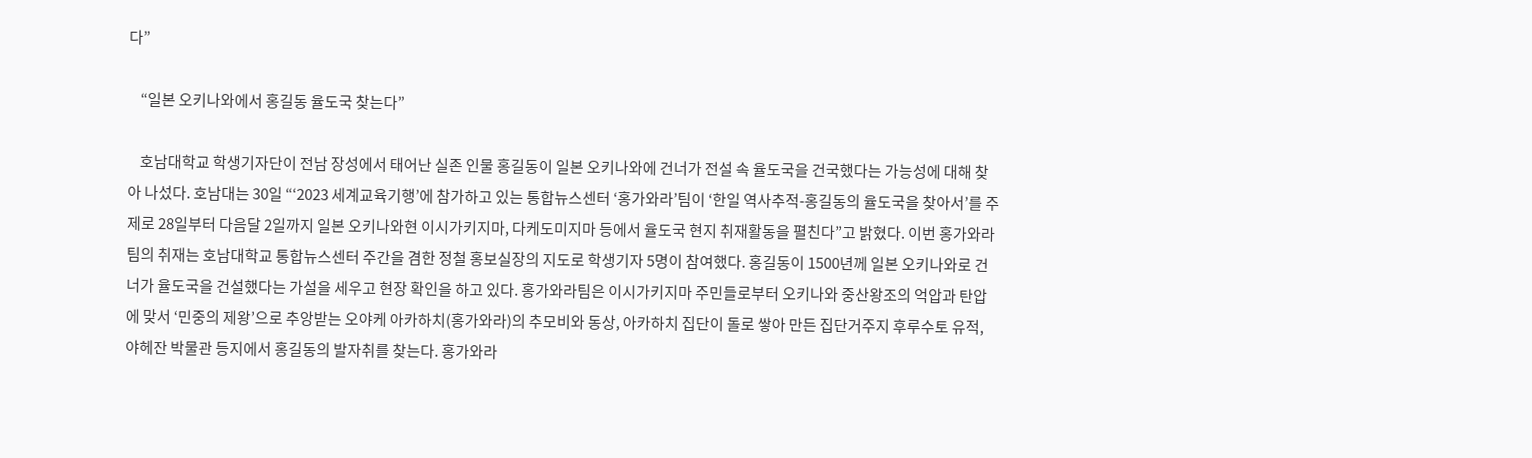다”

    “일본 오키나와에서 홍길동 율도국 찾는다”

    호남대학교 학생기자단이 전남 장성에서 태어난 실존 인물 홍길동이 일본 오키나와에 건너가 전설 속 율도국을 건국했다는 가능성에 대해 찾아 나섰다. 호남대는 30일 “‘2023 세계교육기행’에 참가하고 있는 통합뉴스센터 ‘홍가와라’팀이 ‘한일 역사추적-홍길동의 율도국을 찾아서’를 주제로 28일부터 다음달 2일까지 일본 오키나와현 이시가키지마, 다케도미지마 등에서 율도국 현지 취재활동을 펼친다”고 밝혔다. 이번 홍가와라팀의 취재는 호남대학교 통합뉴스센터 주간을 겸한 정철 홍보실장의 지도로 학생기자 5명이 참여했다. 홍길동이 1500년께 일본 오키나와로 건너가 율도국을 건설했다는 가설을 세우고 현장 확인을 하고 있다. 홍가와라팀은 이시가키지마 주민들로부터 오키나와 중산왕조의 억압과 탄압에 맞서 ‘민중의 제왕’으로 추앙받는 오야케 아카하치(홍가와라)의 추모비와 동상, 아카하치 집단이 돌로 쌓아 만든 집단거주지 후루수토 유적, 야헤잔 박물관 등지에서 홍길동의 발자취를 찾는다. 홍가와라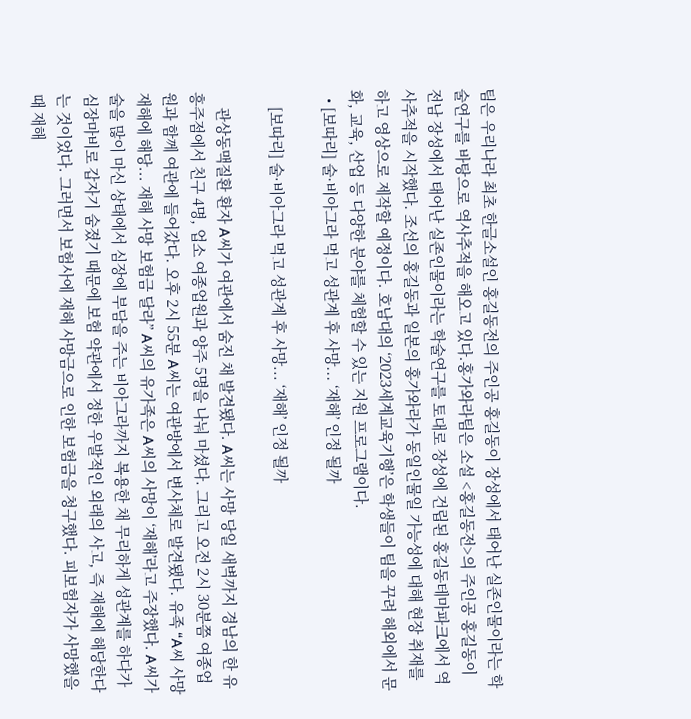팀은 우리나라 최초 한글소설인 홍길동전의 주인공 홍길동이 장성에서 태어난 실존인물이라는 학술연구를 바탕으로 역사추적을 해오고 있다.홍가와라팀은 소설 <홍길동전>의 주인공 홍길동이 전남 장성에서 태어난 실존인물이라는 학술연구를 토대로 장성에 건립된 홍길동테마파크에서 역사추적을 시작했다. 조선의 홍길동과 일본의 홍가와라가 동일인물일 가능성에 대해 현장 취재를 하고 영상으로 제작할 예정이다. 호남대의 ‘2023세계교육기행’은 학생들이 팀을 꾸려 해외에서 문화, 교육, 산업 등 다양한 분야를 체험할 수 있는 지원 프로그램이다.
  • [보따리] 술·비아그라 먹고 성관계 후 사망... ‘재해’ 인정 될까

    [보따리] 술·비아그라 먹고 성관계 후 사망... ‘재해’ 인정 될까

    관상동맥질환 환자 A씨가 여관에서 숨진 채 발견됐다. A씨는 사망 당일 새벽까지 경남의 한 유흥주점에서 친구 4명, 업소 여종업원과 양주 5명을 나눠 마셨다. 그리고 오전 2시 30분쯤 여종업원과 함께 여관에 들어갔다. 오후 2시 55분 A씨는 여관방에서 변사체로 발견됐다. 유족 “A씨 사망 재해에 해당... 재해 사망 보험금 달라” A씨의 유가족은 A씨의 사망이 ‘재해’라고 주장했다. A씨가 술을 많이 마신 상태에서 심장에 부담을 주는 비아그라까지 복용한 채 무리하게 성관계를 하다가 심장마비로 갑자기 숨졌기 때문에 보험 약관에서 정한 우발적인 외래의 사고, 즉 재해에 해당한다는 것이었다. 그러면서 보험사에 재해 사망금으로 인한 보험금을 청구했다. 피보험자가 사망했을 때 재해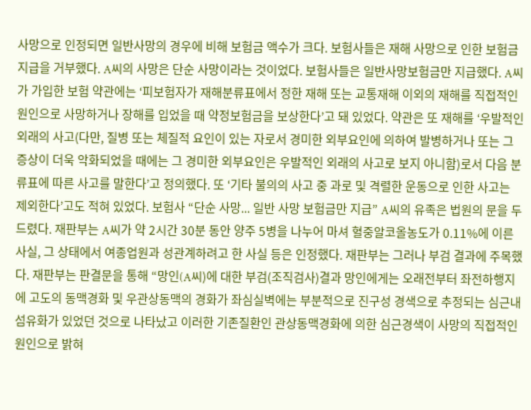사망으로 인정되면 일반사망의 경우에 비해 보험금 액수가 크다. 보험사들은 재해 사망으로 인한 보험금 지급을 거부했다. A씨의 사망은 단순 사망이라는 것이었다. 보험사들은 일반사망보험금만 지급했다. A씨가 가입한 보험 약관에는 ‘피보험자가 재해분류표에서 정한 재해 또는 교통재해 이외의 재해를 직접적인 원인으로 사망하거나 장해를 입었을 때 약정보험금을 보상한다’고 돼 있었다. 약관은 또 재해를 ‘우발적인 외래의 사고(다만, 질병 또는 체질적 요인이 있는 자로서 경미한 외부요인에 의하여 발병하거나 또는 그 증상이 더욱 악화되었을 때에는 그 경미한 외부요인은 우발적인 외래의 사고로 보지 아니함)로서 다음 분류표에 따른 사고를 말한다’고 정의했다. 또 ‘기타 불의의 사고 중 과로 및 격렬한 운동으로 인한 사고는 제외한다’고도 적혀 있었다. 보험사 “단순 사망... 일반 사망 보험금만 지급” A씨의 유족은 법원의 문을 두드렸다. 재판부는 A씨가 약 2시간 30분 동안 양주 5병을 나누어 마셔 혈중알코올농도가 0.11%에 이른 사실, 그 상태에서 여종업원과 성관계하려고 한 사실 등은 인정했다. 재판부는 그러나 부검 결과에 주목했다. 재판부는 판결문을 통해 “망인(A씨)에 대한 부검(조직검사)결과 망인에게는 오래전부터 좌전하행지에 고도의 동맥경화 및 우관상동맥의 경화가 좌심실벽에는 부분적으로 진구성 경색으로 추정되는 심근내 섬유화가 있었던 것으로 나타났고 이러한 기존질환인 관상동맥경화에 의한 심근경색이 사망의 직접적인 원인으로 밝혀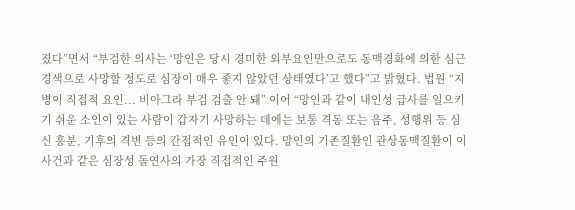졌다”면서 “부검한 의사는 ‘망인은 당시 경미한 외부요인만으로도 동맥경화에 의한 심근경색으로 사망할 정도로 심장이 매우 좋지 않았던 상태였다’고 했다”고 밝혔다. 법원 “지병이 직접적 요인... 비아그라 부검 검출 안 돼” 이어 “망인과 같이 내인성 급사를 일으키기 쉬운 소인이 있는 사람이 갑자기 사망하는 데에는 보통 격동 또는 음주, 성행위 등 심신 흥분, 기후의 격변 등의 간접적인 유인이 있다. 망인의 기존질환인 관상동맥질환이 이 사건과 같은 심장성 돌연사의 가장 직접적인 주원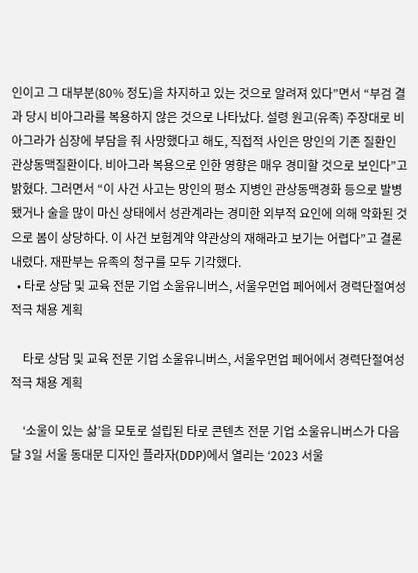인이고 그 대부분(80% 정도)을 차지하고 있는 것으로 알려져 있다”면서 “부검 결과 당시 비아그라를 복용하지 않은 것으로 나타났다. 설령 원고(유족) 주장대로 비아그라가 심장에 부담을 줘 사망했다고 해도, 직접적 사인은 망인의 기존 질환인 관상동맥질환이다. 비아그라 복용으로 인한 영향은 매우 경미할 것으로 보인다”고 밝혔다. 그러면서 “이 사건 사고는 망인의 평소 지병인 관상동맥경화 등으로 발병됐거나 술을 많이 마신 상태에서 성관계라는 경미한 외부적 요인에 의해 악화된 것으로 봄이 상당하다. 이 사건 보험계약 약관상의 재해라고 보기는 어렵다”고 결론 내렸다. 재판부는 유족의 청구를 모두 기각했다.
  • 타로 상담 및 교육 전문 기업 소울유니버스, 서울우먼업 페어에서 경력단절여성 적극 채용 계획

    타로 상담 및 교육 전문 기업 소울유니버스, 서울우먼업 페어에서 경력단절여성 적극 채용 계획

    ‘소울이 있는 삶’을 모토로 설립된 타로 콘텐츠 전문 기업 소울유니버스가 다음달 3일 서울 동대문 디자인 플라자(DDP)에서 열리는 ‘2023 서울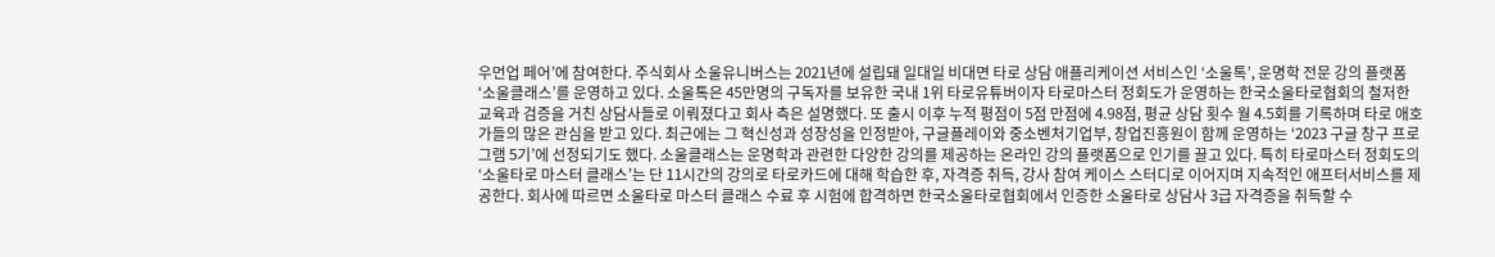우먼업 페어’에 참여한다. 주식회사 소울유니버스는 2021년에 설립돼 일대일 비대면 타로 상담 애플리케이션 서비스인 ‘소울톡’, 운명학 전문 강의 플랫폼 ‘소울클래스’를 운영하고 있다. 소울톡은 45만명의 구독자를 보유한 국내 1위 타로유튜버이자 타로마스터 정회도가 운영하는 한국소울타로협회의 철저한 교육과 검증을 거친 상담사들로 이뤄졌다고 회사 측은 설명했다. 또 출시 이후 누적 평점이 5점 만점에 4.98점, 평균 상담 횟수 월 4.5회를 기록하며 타로 애호가들의 많은 관심을 받고 있다. 최근에는 그 혁신성과 성장성을 인정받아, 구글플레이와 중소벤처기업부, 창업진흥원이 함께 운영하는 ‘2023 구글 창구 프로그램 5기’에 선정되기도 했다. 소울클래스는 운명학과 관련한 다양한 강의를 제공하는 온라인 강의 플랫폼으로 인기를 끌고 있다. 특히 타로마스터 정회도의 ‘소울타로 마스터 클래스’는 단 11시간의 강의로 타로카드에 대해 학습한 후, 자격증 취득, 강사 참여 케이스 스터디로 이어지며 지속적인 애프터서비스를 제공한다. 회사에 따르면 소울타로 마스터 클래스 수료 후 시험에 합격하면 한국소울타로협회에서 인증한 소울타로 상담사 3급 자격증을 취득할 수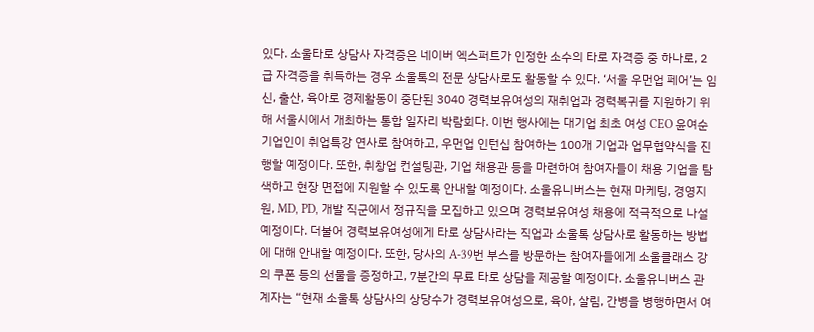있다. 소울타로 상담사 자격증은 네이버 엑스퍼트가 인정한 소수의 타로 자격증 중 하나로, 2급 자격증을 취득하는 경우 소울톡의 전문 상담사로도 활동할 수 있다. ‘서울 우먼업 페어’는 임신, 출산, 육아로 경제활동이 중단된 3040 경력보유여성의 재취업과 경력복귀를 지원하기 위해 서울시에서 개최하는 통합 일자리 박람회다. 이번 행사에는 대기업 최초 여성 CEO 윤여순 기업인이 취업특강 연사로 참여하고, 우먼업 인턴십 참여하는 100개 기업과 업무협약식을 진행할 예정이다. 또한, 취창업 컨설팅관, 기업 채용관 등을 마련하여 참여자들이 채용 기업을 탐색하고 현장 면접에 지원할 수 있도록 안내할 예정이다. 소울유니버스는 현재 마케팅, 경영지원, MD, PD, 개발 직군에서 정규직을 모집하고 있으며 경력보유여성 채용에 적극적으로 나설 예정이다. 더불어 경력보유여성에게 타로 상담사라는 직업과 소울톡 상담사로 활동하는 방법에 대해 안내할 예정이다. 또한, 당사의 A-39번 부스를 방문하는 참여자들에게 소울클래스 강의 쿠폰 등의 선물을 증정하고, 7분간의 무료 타로 상담을 제공할 예정이다. 소울유니버스 관계자는 “현재 소울톡 상담사의 상당수가 경력보유여성으로, 육아, 살림, 간병을 병행하면서 여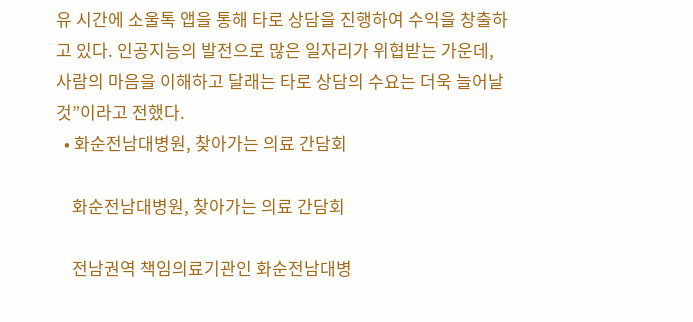유 시간에 소울톡 앱을 통해 타로 상담을 진행하여 수익을 창출하고 있다. 인공지능의 발전으로 많은 일자리가 위협받는 가운데, 사람의 마음을 이해하고 달래는 타로 상담의 수요는 더욱 늘어날 것”이라고 전했다.
  • 화순전남대병원, 찾아가는 의료 간담회

    화순전남대병원, 찾아가는 의료 간담회

    전남권역 책임의료기관인 화순전남대병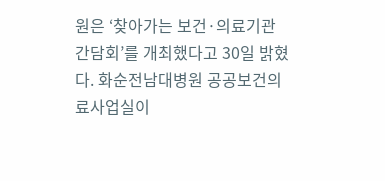원은 ‘찾아가는 보건·의료기관 간담회’를 개최했다고 30일 밝혔다. 화순전남대병원 공공보건의료사업실이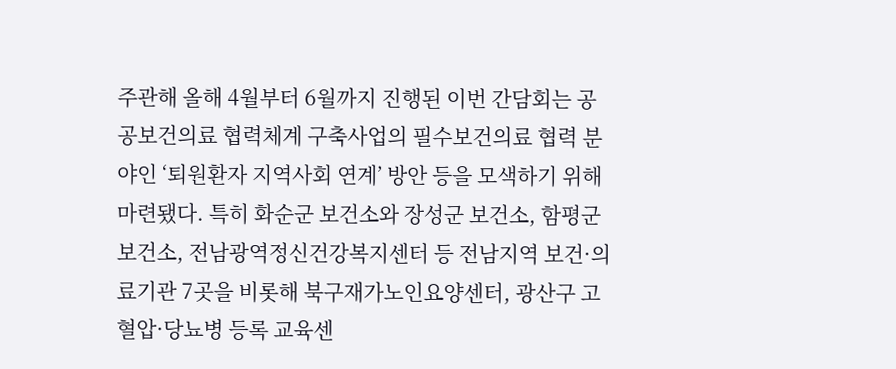주관해 올해 4월부터 6월까지 진행된 이번 간담회는 공공보건의료 협력체계 구축사업의 필수보건의료 협력 분야인 ‘퇴원환자 지역사회 연계’ 방안 등을 모색하기 위해 마련됐다. 특히 화순군 보건소와 장성군 보건소, 함평군 보건소, 전남광역정신건강복지센터 등 전남지역 보건·의료기관 7곳을 비롯해 북구재가노인요양센터, 광산구 고혈압·당뇨병 등록 교육센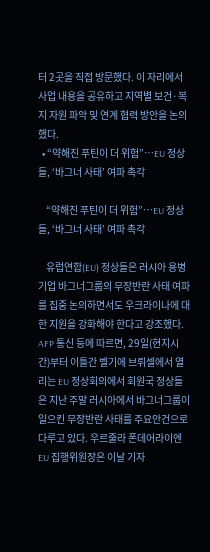터 2곳을 직접 방문했다. 이 자리에서 사업 내용을 공유하고 지역별 보건·복지 자원 파악 및 연계 협력 방안을 논의했다.
  • “약해진 푸틴이 더 위험”…EU 정상들, ‘바그너 사태’ 여파 촉각

    “약해진 푸틴이 더 위험”…EU 정상들, ‘바그너 사태’ 여파 촉각

    유럽연합(EU) 정상들은 러시아 용병기업 바그너그룹의 무장반란 사태 여파를 집중 논의하면서도 우크라이나에 대한 지원을 강화해야 한다고 강조했다. AFP 통신 등에 따르면, 29일(현지시간)부터 이틀간 벨기에 브뤼셀에서 열리는 EU 정상회의에서 회원국 정상들은 지난 주말 러시아에서 바그너그룹이 일으킨 무장반란 사태를 주요안건으로 다루고 있다. 우르줄라 폰데어라이엔 EU 집행위원장은 이날 기자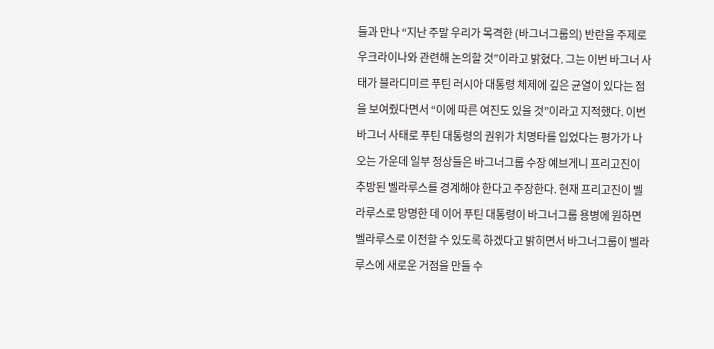들과 만나 “지난 주말 우리가 목격한 (바그너그룹의) 반란을 주제로 우크라이나와 관련해 논의할 것”이라고 밝혔다. 그는 이번 바그너 사태가 블라디미르 푸틴 러시아 대통령 체제에 깊은 균열이 있다는 점을 보여줬다면서 “이에 따른 여진도 있을 것”이라고 지적했다. 이번 바그너 사태로 푸틴 대통령의 권위가 치명타를 입었다는 평가가 나오는 가운데 일부 정상들은 바그너그룹 수장 예브게니 프리고진이 추방된 벨라루스를 경계해야 한다고 주장한다. 현재 프리고진이 벨라루스로 망명한 데 이어 푸틴 대통령이 바그너그룹 용병에 원하면 벨라루스로 이전할 수 있도록 하겠다고 밝히면서 바그너그룹이 벨라루스에 새로운 거점을 만들 수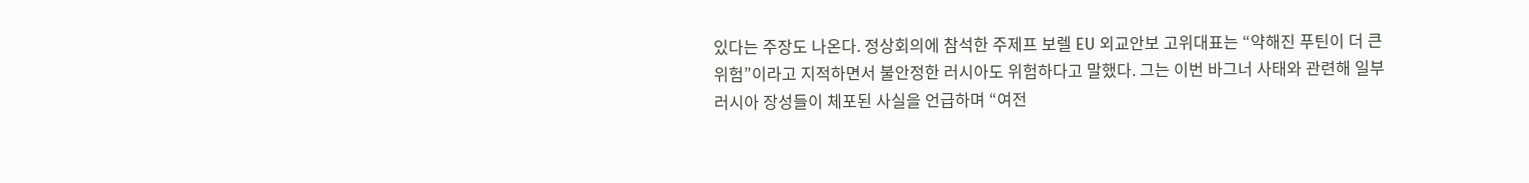있다는 주장도 나온다. 정상회의에 참석한 주제프 보렐 EU 외교안보 고위대표는 “약해진 푸틴이 더 큰 위험”이라고 지적하면서 불안정한 러시아도 위험하다고 말했다. 그는 이번 바그너 사태와 관련해 일부 러시아 장성들이 체포된 사실을 언급하며 “여전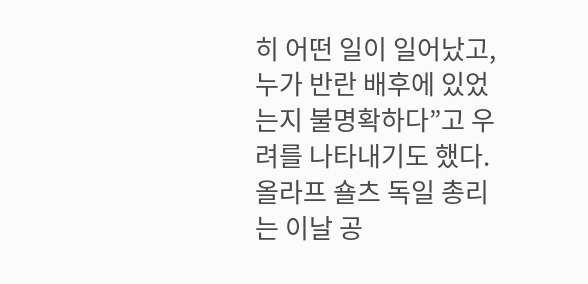히 어떤 일이 일어났고, 누가 반란 배후에 있었는지 불명확하다”고 우려를 나타내기도 했다. 올라프 숄츠 독일 총리는 이날 공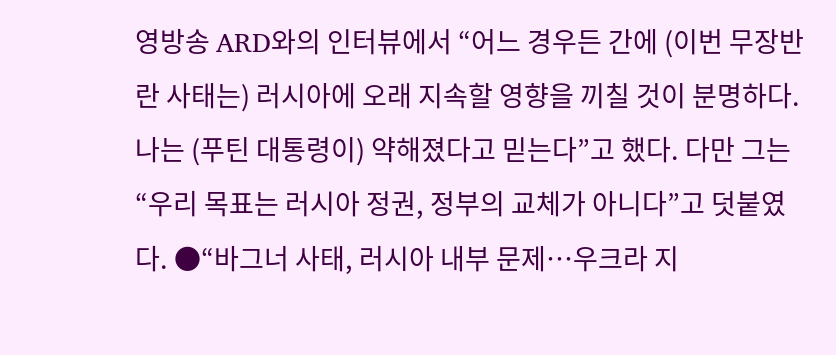영방송 ARD와의 인터뷰에서 “어느 경우든 간에 (이번 무장반란 사태는) 러시아에 오래 지속할 영향을 끼칠 것이 분명하다. 나는 (푸틴 대통령이) 약해졌다고 믿는다”고 했다. 다만 그는 “우리 목표는 러시아 정권, 정부의 교체가 아니다”고 덧붙였다. ●“바그너 사태, 러시아 내부 문제…우크라 지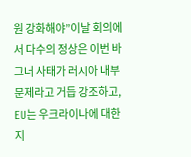원 강화해야”이날 회의에서 다수의 정상은 이번 바그너 사태가 러시아 내부 문제라고 거듭 강조하고, EU는 우크라이나에 대한 지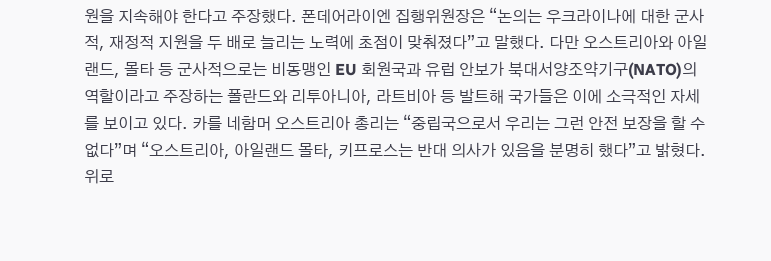원을 지속해야 한다고 주장했다. 폰데어라이엔 집행위원장은 “논의는 우크라이나에 대한 군사적, 재정적 지원을 두 배로 늘리는 노력에 초점이 맞춰졌다”고 말했다. 다만 오스트리아와 아일랜드, 몰타 등 군사적으로는 비동맹인 EU 회원국과 유럽 안보가 북대서양조약기구(NATO)의 역할이라고 주장하는 폴란드와 리투아니아, 라트비아 등 발트해 국가들은 이에 소극적인 자세를 보이고 있다. 카를 네함머 오스트리아 총리는 “중립국으로서 우리는 그런 안전 보장을 할 수 없다”며 “오스트리아, 아일랜드 몰타, 키프로스는 반대 의사가 있음을 분명히 했다”고 밝혔다.
위로